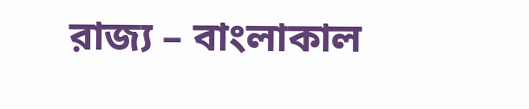রাজ্য – বাংলাকাল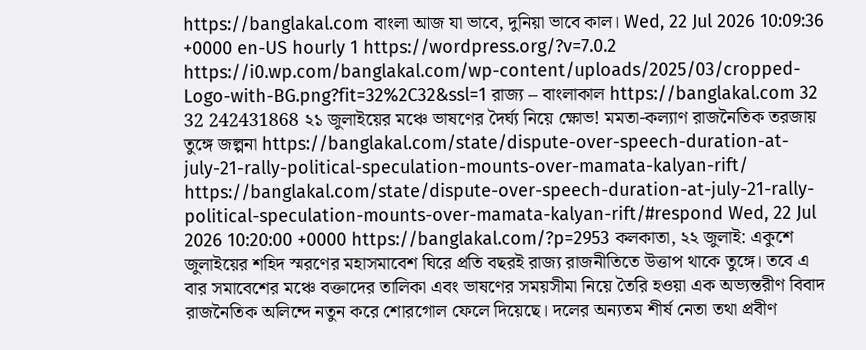https://banglakal.com বাংলা আজ যা ভাবে, দুনিয়া ভাবে কাল। Wed, 22 Jul 2026 10:09:36 +0000 en-US hourly 1 https://wordpress.org/?v=7.0.2 https://i0.wp.com/banglakal.com/wp-content/uploads/2025/03/cropped-Logo-with-BG.png?fit=32%2C32&ssl=1 রাজ্য – বাংলাকাল https://banglakal.com 32 32 242431868 ২১ জুলাইয়ের মঞ্চে ভাষণের দৈর্ঘ্য নিয়ে ক্ষোভ! মমতা-কল্যাণ রাজনৈতিক তরজায় তুঙ্গে জল্পনা https://banglakal.com/state/dispute-over-speech-duration-at-july-21-rally-political-speculation-mounts-over-mamata-kalyan-rift/ https://banglakal.com/state/dispute-over-speech-duration-at-july-21-rally-political-speculation-mounts-over-mamata-kalyan-rift/#respond Wed, 22 Jul 2026 10:20:00 +0000 https://banglakal.com/?p=2953 কলকাতা, ২২ জুলাই: একুশে জুলাইয়ের শহিদ স্মরণের মহাসমাবেশ ঘিরে প্রতি বছরই রাজ্য রাজনীতিতে উত্তাপ থাকে তুঙ্গে। তবে এ বার সমাবেশের মঞ্চে বক্তাদের তালিকা এবং ভাষণের সময়সীমা নিয়ে তৈরি হওয়া এক অভ্যন্তরীণ বিবাদ রাজনৈতিক অলিন্দে নতুন করে শোরগোল ফেলে দিয়েছে। দলের অন্যতম শীর্ষ নেতা তথা প্রবীণ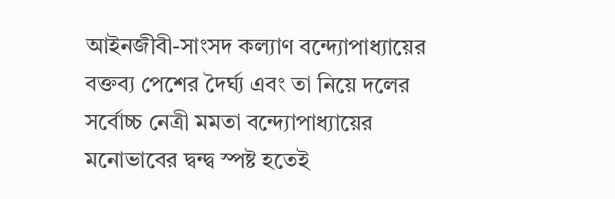আইনজীবী-সাংসদ কল্যাণ বন্দ্যোপাধ্যায়ের বক্তব্য পেশের দৈর্ঘ্য এবং তা নিয়ে দলের সর্বোচ্চ নেত্রী মমতা বন্দ্যোপাধ্যায়ের মনোভাবের দ্বন্দ্ব স্পষ্ট হতেই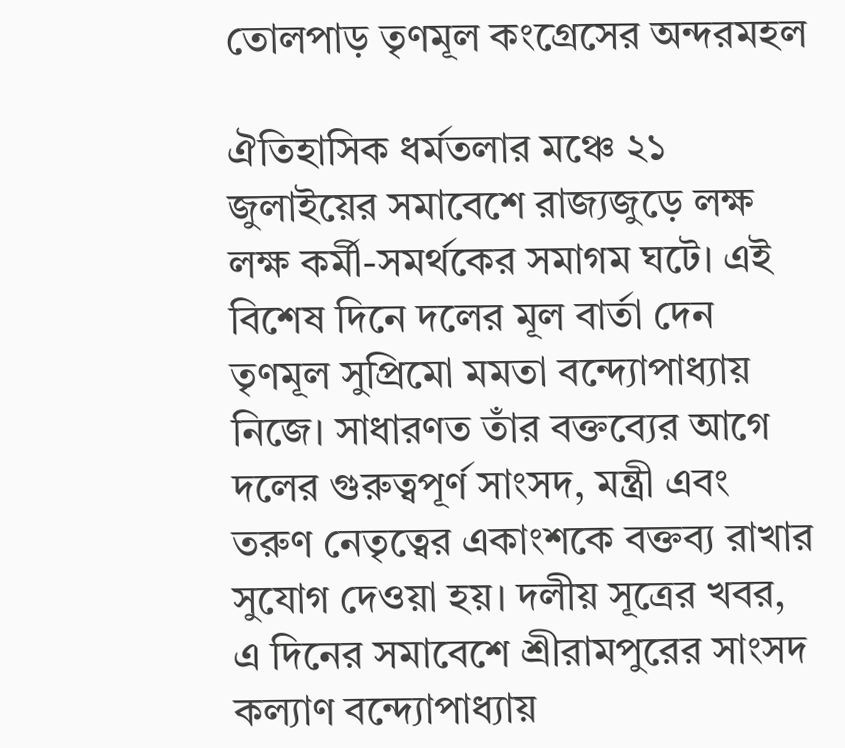তোলপাড় তৃণমূল কংগ্রেসের অন্দরমহল

ঐতিহাসিক ধর্মতলার মঞ্চে ২১ জুলাইয়ের সমাবেশে রাজ্যজুড়ে লক্ষ লক্ষ কর্মী-সমর্থকের সমাগম ঘটে। এই বিশেষ দিনে দলের মূল বার্তা দেন তৃণমূল সুপ্রিমো মমতা বন্দ্যোপাধ্যায় নিজে। সাধারণত তাঁর বক্তব্যের আগে দলের গুরুত্বপূর্ণ সাংসদ, মন্ত্রী এবং তরুণ নেতৃত্বের একাংশকে বক্তব্য রাখার সুযোগ দেওয়া হয়। দলীয় সূত্রের খবর, এ দিনের সমাবেশে শ্রীরামপুরের সাংসদ কল্যাণ বন্দ্যোপাধ্যায়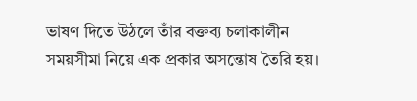ভাষণ দিতে উঠলে তাঁর বক্তব্য চলাকালীন সময়সীমা নিয়ে এক প্রকার অসন্তোষ তৈরি হয়।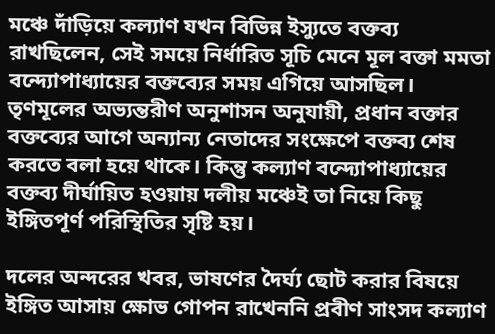মঞ্চে দাঁড়িয়ে কল্যাণ যখন বিভিন্ন ইস্যুতে বক্তব্য রাখছিলেন, সেই সময়ে নির্ধারিত সূচি মেনে মূল বক্তা মমতা বন্দ্যোপাধ্যায়ের বক্তব্যের সময় এগিয়ে আসছিল। তৃণমূলের অভ্যন্তরীণ অনুশাসন অনুযায়ী, প্রধান বক্তার বক্তব্যের আগে অন্যান্য নেতাদের সংক্ষেপে বক্তব্য শেষ করতে বলা হয়ে থাকে। কিন্তু কল্যাণ বন্দ্যোপাধ্যায়ের বক্তব্য দীর্ঘায়িত হওয়ায় দলীয় মঞ্চেই তা নিয়ে কিছু ইঙ্গিতপূর্ণ পরিস্থিতির সৃষ্টি হয়।

দলের অন্দরের খবর, ভাষণের দৈর্ঘ্য ছোট করার বিষয়ে ইঙ্গিত আসায় ক্ষোভ গোপন রাখেননি প্রবীণ সাংসদ কল্যাণ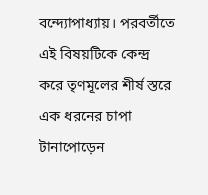বন্দ্যোপাধ্যায়। পরবর্তীতে এই বিষয়টিকে কেন্দ্র করে তৃণমূলের শীর্ষ স্তরে এক ধরনের চাপা টানাপোড়েন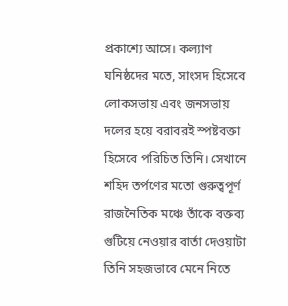প্রকাশ্যে আসে। কল্যাণ ঘনিষ্ঠদের মতে, সাংসদ হিসেবে লোকসভায় এবং জনসভায় দলের হয়ে বরাবরই স্পষ্টবক্তা হিসেবে পরিচিত তিনি। সেখানে শহিদ তর্পণের মতো গুরুত্বপূর্ণ রাজনৈতিক মঞ্চে তাঁকে বক্তব্য গুটিয়ে নেওয়ার বার্তা দেওয়াটা তিনি সহজভাবে মেনে নিতে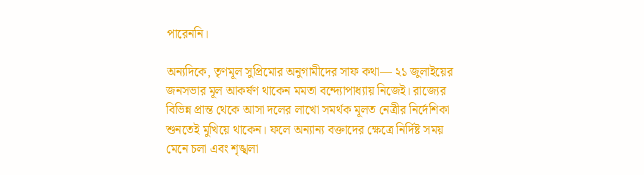পারেননি।

অন্যদিকে, তৃণমূল সুপ্রিমোর অনুগামীদের সাফ কথা— ২১ জুলাইয়ের জনসভার মূল আকর্ষণ থাকেন মমতা বন্দ্যোপাধ্যায় নিজেই। রাজ্যের বিভিন্ন প্রান্ত থেকে আসা দলের লাখো সমর্থক মূলত নেত্রীর নির্দেশিকা শুনতেই মুখিয়ে থাকেন। ফলে অন্যান্য বক্তাদের ক্ষেত্রে নির্দিষ্ট সময় মেনে চলা এবং শৃঙ্খলা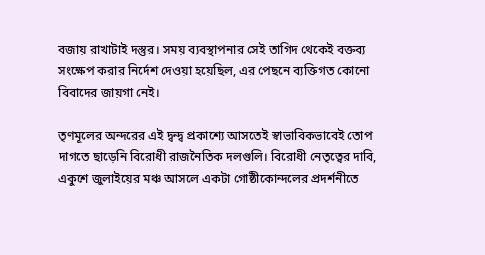বজায় রাখাটাই দস্তুর। সময় ব্যবস্থাপনার সেই তাগিদ থেকেই বক্তব্য সংক্ষেপ করার নির্দেশ দেওয়া হয়েছিল, এর পেছনে ব্যক্তিগত কোনো বিবাদের জায়গা নেই।

তৃণমূলের অন্দরের এই দ্বন্দ্ব প্রকাশ্যে আসতেই স্বাভাবিকভাবেই তোপ দাগতে ছাড়েনি বিরোধী রাজনৈতিক দলগুলি। বিরোধী নেতৃত্বের দাবি, একুশে জুলাইয়ের মঞ্চ আসলে একটা গোষ্ঠীকোন্দলের প্রদর্শনীতে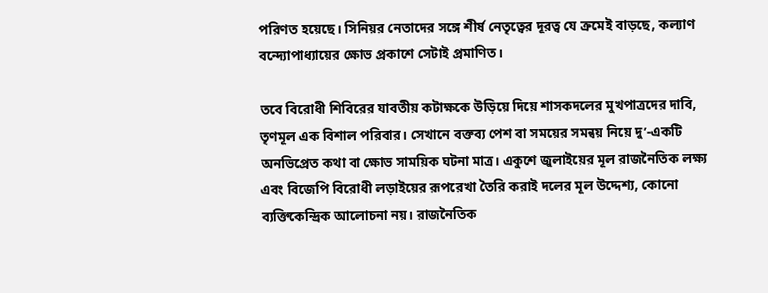পরিণত হয়েছে। সিনিয়র নেতাদের সঙ্গে শীর্ষ নেতৃত্বের দূরত্ব যে ক্রমেই বাড়ছে, কল্যাণ বন্দ্যোপাধ্যায়ের ক্ষোভ প্রকাশে সেটাই প্রমাণিত।

তবে বিরোধী শিবিরের যাবতীয় কটাক্ষকে উড়িয়ে দিয়ে শাসকদলের মুখপাত্রদের দাবি, তৃণমূল এক বিশাল পরিবার। সেখানে বক্তব্য পেশ বা সময়ের সমন্বয় নিয়ে দু’-একটি অনভিপ্রেত কথা বা ক্ষোভ সাময়িক ঘটনা মাত্র। একুশে জুলাইয়ের মূল রাজনৈতিক লক্ষ্য এবং বিজেপি বিরোধী লড়াইয়ের রূপরেখা তৈরি করাই দলের মূল উদ্দেশ্য, কোনো ব্যক্তিকেন্দ্রিক আলোচনা নয়। রাজনৈতিক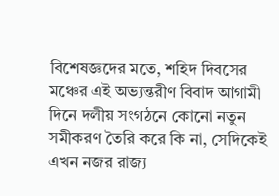বিশেষজ্ঞদের মতে, শহিদ দিবসের মঞ্চের এই অভ্যন্তরীণ বিবাদ আগামী দিনে দলীয় সংগঠনে কোনো নতুন সমীকরণ তৈরি করে কি না, সেদিকেই এখন নজর রাজ্য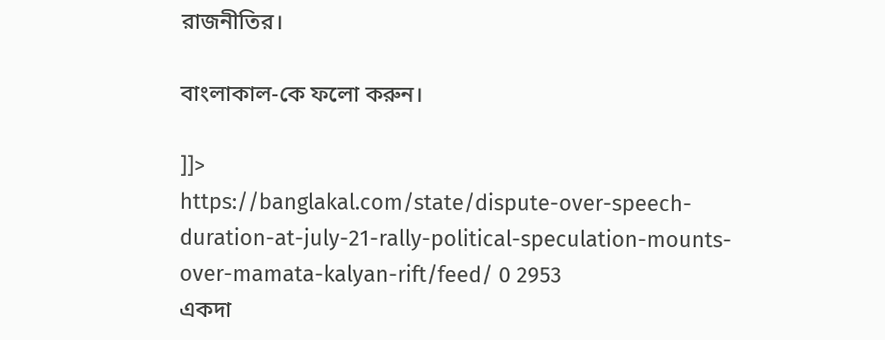রাজনীতির।

বাংলাকাল-কে ফলো করুন।

]]>
https://banglakal.com/state/dispute-over-speech-duration-at-july-21-rally-political-speculation-mounts-over-mamata-kalyan-rift/feed/ 0 2953
একদা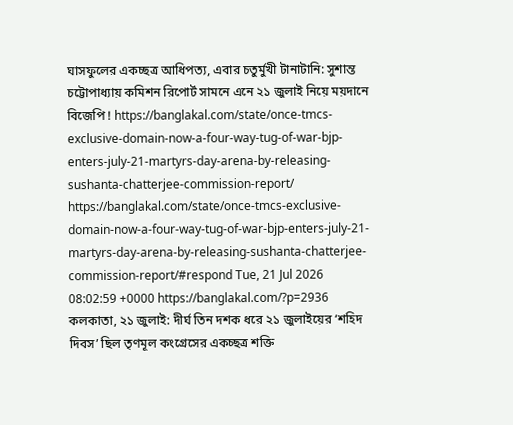ঘাসফুলের একচ্ছত্র আধিপত্য, এবার চতুর্মুখী টানাটানি: সুশান্ত চট্টোপাধ্যায় কমিশন রিপোর্ট সামনে এনে ২১ জুলাই নিয়ে ময়দানে বিজেপি ! https://banglakal.com/state/once-tmcs-exclusive-domain-now-a-four-way-tug-of-war-bjp-enters-july-21-martyrs-day-arena-by-releasing-sushanta-chatterjee-commission-report/ https://banglakal.com/state/once-tmcs-exclusive-domain-now-a-four-way-tug-of-war-bjp-enters-july-21-martyrs-day-arena-by-releasing-sushanta-chatterjee-commission-report/#respond Tue, 21 Jul 2026 08:02:59 +0000 https://banglakal.com/?p=2936 কলকাতা, ২১ জুলাই: দীর্ঘ তিন দশক ধরে ২১ জুলাইয়ের ‘শহিদ দিবস’ ছিল তৃণমূল কংগ্রেসের একচ্ছত্র শক্তি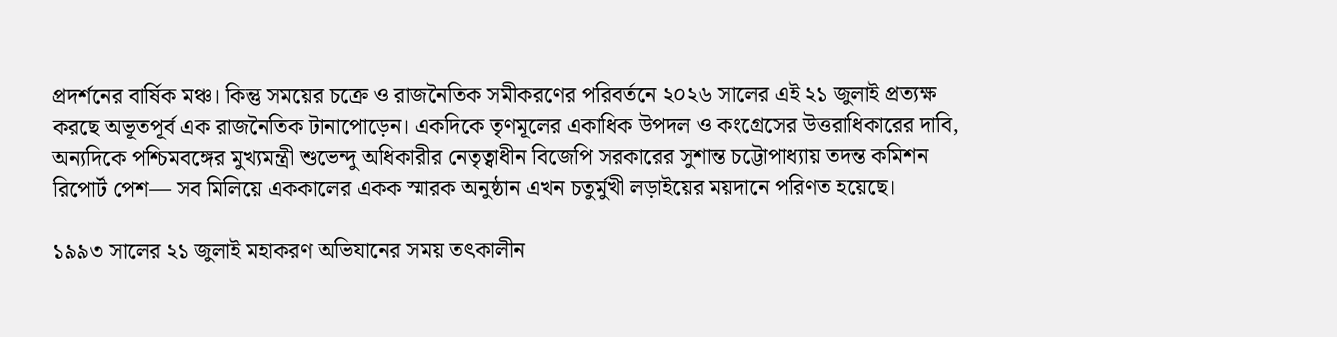প্রদর্শনের বার্ষিক মঞ্চ। কিন্তু সময়ের চক্রে ও রাজনৈতিক সমীকরণের পরিবর্তনে ২০২৬ সালের এই ২১ জুলাই প্রত্যক্ষ করছে অভূতপূর্ব এক রাজনৈতিক টানাপোড়েন। একদিকে তৃণমূলের একাধিক উপদল ও কংগ্রেসের উত্তরাধিকারের দাবি, অন্যদিকে পশ্চিমবঙ্গের মুখ্যমন্ত্রী শুভেন্দু অধিকারীর নেতৃত্বাধীন বিজেপি সরকারের সুশান্ত চট্টোপাধ্যায় তদন্ত কমিশন রিপোর্ট পেশ— সব মিলিয়ে এককালের একক স্মারক অনুষ্ঠান এখন চতুর্মুখী লড়াইয়ের ময়দানে পরিণত হয়েছে।

১৯৯৩ সালের ২১ জুলাই মহাকরণ অভিযানের সময় তৎকালীন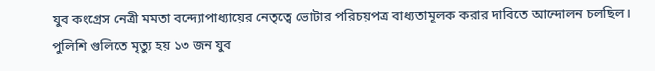যুব কংগ্রেস নেত্রী মমতা বন্দ্যোপাধ্যায়ের নেতৃত্বে ভোটার পরিচয়পত্র বাধ্যতামূলক করার দাবিতে আন্দোলন চলছিল। পুলিশি গুলিতে মৃত্যু হয় ১৩ জন যুব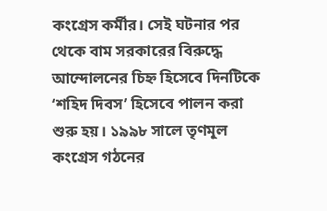কংগ্রেস কর্মীর। সেই ঘটনার পর থেকে বাম সরকারের বিরুদ্ধে আন্দোলনের চিহ্ন হিসেবে দিনটিকে ‘শহিদ দিবস’ হিসেবে পালন করা শুরু হয়। ১৯৯৮ সালে তৃণমূল কংগ্রেস গঠনের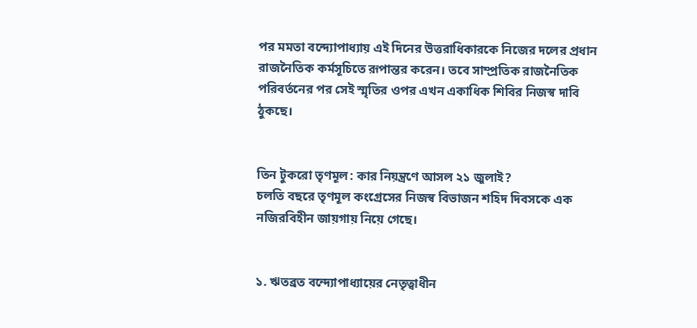পর মমতা বন্দ্যোপাধ্যায় এই দিনের উত্তরাধিকারকে নিজের দলের প্রধান রাজনৈতিক কর্মসূচিতে রূপান্তর করেন। তবে সাম্প্রতিক রাজনৈতিক পরিবর্তনের পর সেই স্মৃতির ওপর এখন একাধিক শিবির নিজস্ব দাবি ঠুকছে।


তিন টুকরো তৃণমূল: কার নিয়ন্ত্রণে আসল ২১ জুলাই?
চলতি বছরে তৃণমূল কংগ্রেসের নিজস্ব বিভাজন শহিদ দিবসকে এক নজিরবিহীন জায়গায় নিয়ে গেছে।


১. ঋতব্রত বন্দ্যোপাধ্যায়ের নেতৃত্বাধীন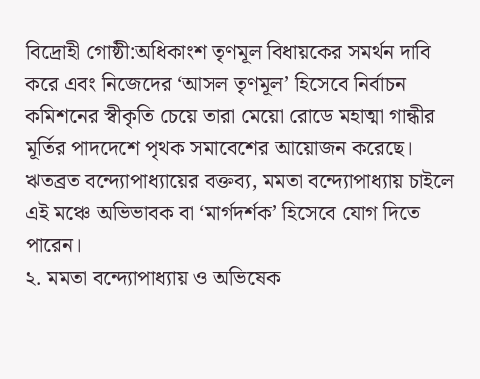বিদ্রোহী গোষ্ঠী:অধিকাংশ তৃণমূল বিধায়কের সমর্থন দাবি করে এবং নিজেদের ‘আসল তৃণমূল’ হিসেবে নির্বাচন কমিশনের স্বীকৃতি চেয়ে তারা মেয়ো রোডে মহাত্মা গান্ধীর মূর্তির পাদদেশে পৃথক সমাবেশের আয়োজন করেছে। ঋতব্রত বন্দ্যোপাধ্যায়ের বক্তব্য, মমতা বন্দ্যোপাধ্যায় চাইলে এই মঞ্চে অভিভাবক বা ‘মার্গদর্শক’ হিসেবে যোগ দিতে পারেন।
২. মমতা বন্দ্যোপাধ্যায় ও অভিষেক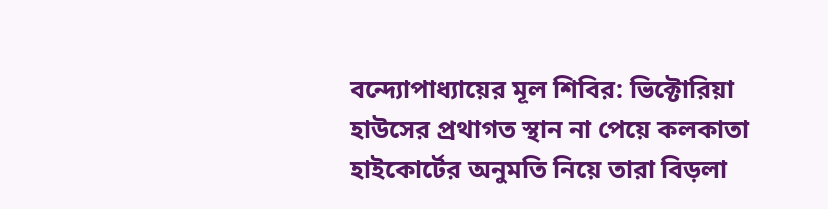বন্দ্যোপাধ্যায়ের মূল শিবির: ভিক্টোরিয়া হাউসের প্রথাগত স্থান না পেয়ে কলকাতা হাইকোর্টের অনুমতি নিয়ে তারা বিড়লা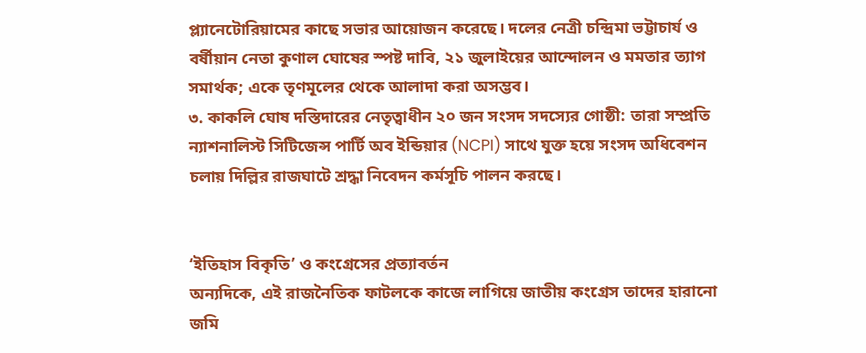প্ল্যানেটোরিয়ামের কাছে সভার আয়োজন করেছে। দলের নেত্রী চন্দ্রিমা ভট্টাচার্য ও বর্ষীয়ান নেতা কুণাল ঘোষের স্পষ্ট দাবি, ২১ জুলাইয়ের আন্দোলন ও মমতার ত্যাগ সমার্থক; একে তৃণমূলের থেকে আলাদা করা অসম্ভব।
৩. কাকলি ঘোষ দস্তিদারের নেতৃত্বাধীন ২০ জন সংসদ সদস্যের গোষ্ঠী: তারা সম্প্রতি ন্যাশনালিস্ট সিটিজেন্স পার্টি অব ইন্ডিয়ার (NCPI) সাথে যুক্ত হয়ে সংসদ অধিবেশন চলায় দিল্লির রাজঘাটে শ্রদ্ধা নিবেদন কর্মসূচি পালন করছে।


‘ইতিহাস বিকৃতি’ ও কংগ্রেসের প্রত্যাবর্তন
অন্যদিকে, এই রাজনৈতিক ফাটলকে কাজে লাগিয়ে জাতীয় কংগ্রেস তাদের হারানো জমি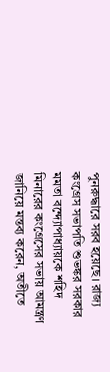পুনরুদ্ধারে সরব হয়েছে। রাজ্য কংগ্রেস সভাপতি শুভঙ্কর সরকার মমতা বন্দ্যোপাধ্যায়কে শহিদ মিনারের কংগ্রেসের সভায় আমন্ত্রণ জানিয়ে মন্তব্য করেন, অতীতে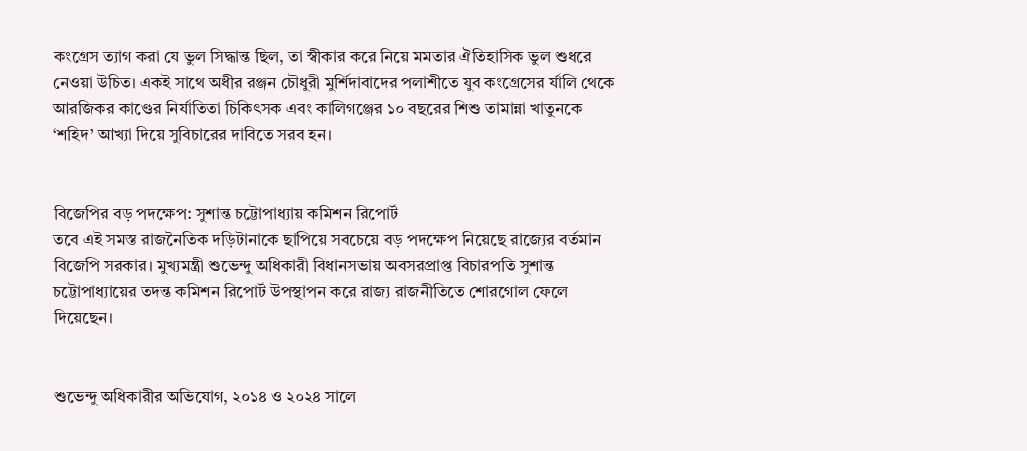কংগ্রেস ত্যাগ করা যে ভুল সিদ্ধান্ত ছিল, তা স্বীকার করে নিয়ে মমতার ঐতিহাসিক ভুল শুধরে নেওয়া উচিত। একই সাথে অধীর রঞ্জন চৌধুরী মুর্শিদাবাদের পলাশীতে যুব কংগ্রেসের র্যালি থেকে আরজিকর কাণ্ডের নির্যাতিতা চিকিৎসক এবং কালিগঞ্জের ১০ বছরের শিশু তামান্না খাতুনকে ‘শহিদ’ আখ্যা দিয়ে সুবিচারের দাবিতে সরব হন।


বিজেপির বড় পদক্ষেপ: সুশান্ত চট্টোপাধ্যায় কমিশন রিপোর্ট
তবে এই সমস্ত রাজনৈতিক দড়িটানাকে ছাপিয়ে সবচেয়ে বড় পদক্ষেপ নিয়েছে রাজ্যের বর্তমান বিজেপি সরকার। মুখ্যমন্ত্রী শুভেন্দু অধিকারী বিধানসভায় অবসরপ্রাপ্ত বিচারপতি সুশান্ত চট্টোপাধ্যায়ের তদন্ত কমিশন রিপোর্ট উপস্থাপন করে রাজ্য রাজনীতিতে শোরগোল ফেলে দিয়েছেন।


শুভেন্দু অধিকারীর অভিযোগ, ২০১৪ ও ২০২৪ সালে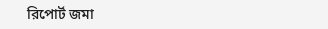রিপোর্ট জমা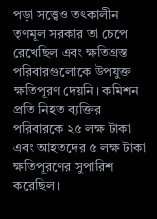পড়া সত্ত্বেও তৎকালীন তৃণমূল সরকার তা চেপে রেখেছিল এবং ক্ষতিগ্রস্ত পরিবারগুলোকে উপযুক্ত ক্ষতিপূরণ দেয়নি। কমিশন প্রতি নিহত ব্যক্তির পরিবারকে ২৫ লক্ষ টাকা এবং আহতদের ৫ লক্ষ টাকা ক্ষতিপূরণের সুপারিশ করেছিল।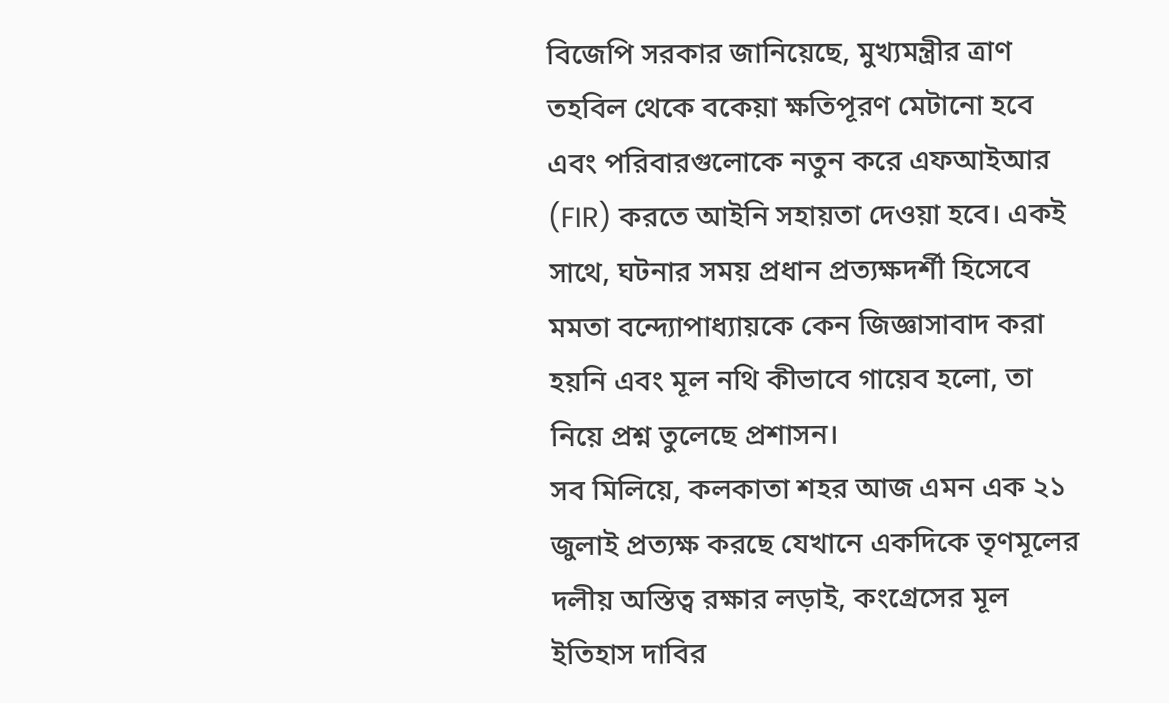বিজেপি সরকার জানিয়েছে, মুখ্যমন্ত্রীর ত্রাণ তহবিল থেকে বকেয়া ক্ষতিপূরণ মেটানো হবে এবং পরিবারগুলোকে নতুন করে এফআইআর (FIR) করতে আইনি সহায়তা দেওয়া হবে। একই সাথে, ঘটনার সময় প্রধান প্রত্যক্ষদর্শী হিসেবে মমতা বন্দ্যোপাধ্যায়কে কেন জিজ্ঞাসাবাদ করা হয়নি এবং মূল নথি কীভাবে গায়েব হলো, তা নিয়ে প্রশ্ন তুলেছে প্রশাসন।
সব মিলিয়ে, কলকাতা শহর আজ এমন এক ২১ জুলাই প্রত্যক্ষ করছে যেখানে একদিকে তৃণমূলের দলীয় অস্তিত্ব রক্ষার লড়াই, কংগ্রেসের মূল ইতিহাস দাবির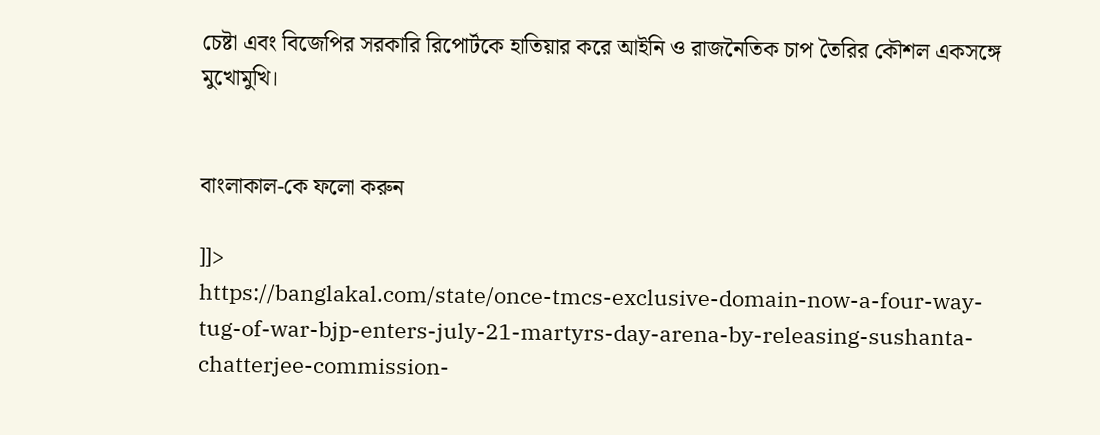চেষ্টা এবং বিজেপির সরকারি রিপোর্টকে হাতিয়ার করে আইনি ও রাজনৈতিক চাপ তৈরির কৌশল একসঙ্গে মুখোমুখি।


বাংলাকাল-কে ফলো করুন

]]>
https://banglakal.com/state/once-tmcs-exclusive-domain-now-a-four-way-tug-of-war-bjp-enters-july-21-martyrs-day-arena-by-releasing-sushanta-chatterjee-commission-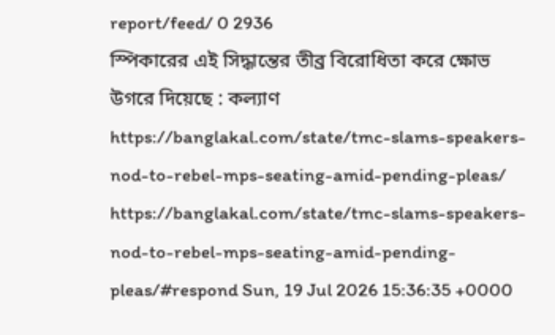report/feed/ 0 2936
স্পিকারের এই সিদ্ধান্তের তীব্র বিরোধিতা করে ক্ষোভ উগরে দিয়েছে : কল্যাণ https://banglakal.com/state/tmc-slams-speakers-nod-to-rebel-mps-seating-amid-pending-pleas/ https://banglakal.com/state/tmc-slams-speakers-nod-to-rebel-mps-seating-amid-pending-pleas/#respond Sun, 19 Jul 2026 15:36:35 +0000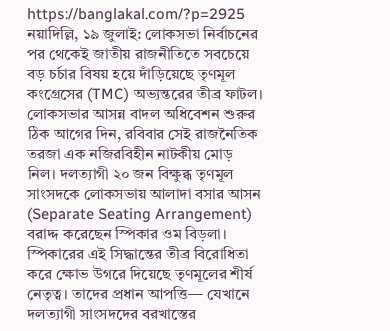https://banglakal.com/?p=2925 নয়াদিল্লি, ১৯ জুলাই: লোকসভা নির্বাচনের পর থেকেই জাতীয় রাজনীতিতে সবচেয়ে বড় চর্চার বিষয় হয়ে দাঁড়িয়েছে তৃণমূল কংগ্রেসের (TMC) অভ্যন্তরের তীব্র ফাটল। লোকসভার আসন্ন বাদল অধিবেশন শুরুর ঠিক আগের দিন, রবিবার সেই রাজনৈতিক তরজা এক নজিরবিহীন নাটকীয় মোড় নিল। দলত্যাগী ২০ জন বিক্ষুব্ধ তৃণমূল সাংসদকে লোকসভায় আলাদা বসার আসন (Separate Seating Arrangement) বরাদ্দ করেছেন স্পিকার ওম বিড়লা। স্পিকারের এই সিদ্ধান্তের তীব্র বিরোধিতা করে ক্ষোভ উগরে দিয়েছে তৃণমূলের শীর্ষ নেতৃত্ব। তাদের প্রধান আপত্তি— যেখানে দলত্যাগী সাংসদদের বরখাস্তের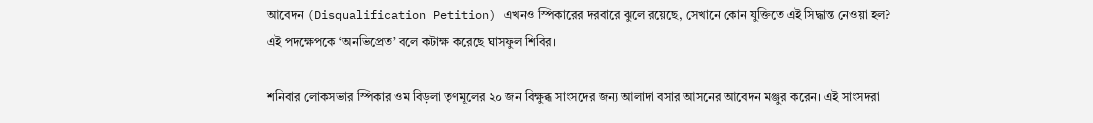আবেদন (Disqualification Petition) এখনও স্পিকারের দরবারে ঝুলে রয়েছে, সেখানে কোন যুক্তিতে এই সিদ্ধান্ত নেওয়া হল? এই পদক্ষেপকে ‘অনভিপ্রেত’ বলে কটাক্ষ করেছে ঘাসফুল শিবির।

শনিবার লোকসভার স্পিকার ওম বিড়লা তৃণমূলের ২০ জন বিক্ষুব্ধ সাংসদের জন্য আলাদা বসার আসনের আবেদন মঞ্জুর করেন। এই সাংসদরা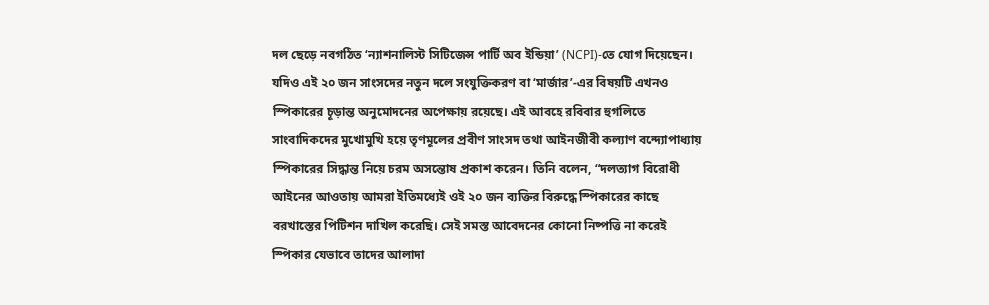দল ছেড়ে নবগঠিত ‘ন্যাশনালিস্ট সিটিজেন্স পার্টি অব ইন্ডিয়া’ (NCPI)-তে যোগ দিয়েছেন। যদিও এই ২০ জন সাংসদের নতুন দলে সংযুক্তিকরণ বা ‘মার্জার’-এর বিষয়টি এখনও স্পিকারের চূড়ান্ত অনুমোদনের অপেক্ষায় রয়েছে। এই আবহে রবিবার হুগলিতে সাংবাদিকদের মুখোমুখি হয়ে তৃণমূলের প্রবীণ সাংসদ তথা আইনজীবী কল্যাণ বন্দ্যোপাধ্যায় স্পিকারের সিদ্ধান্ত নিয়ে চরম অসন্তোষ প্রকাশ করেন। তিনি বলেন, “দলত্যাগ বিরোধী আইনের আওতায় আমরা ইতিমধ্যেই ওই ২০ জন ব্যক্তির বিরুদ্ধে স্পিকারের কাছে বরখাস্তের পিটিশন দাখিল করেছি। সেই সমস্ত আবেদনের কোনো নিষ্পত্তি না করেই স্পিকার যেভাবে তাদের আলাদা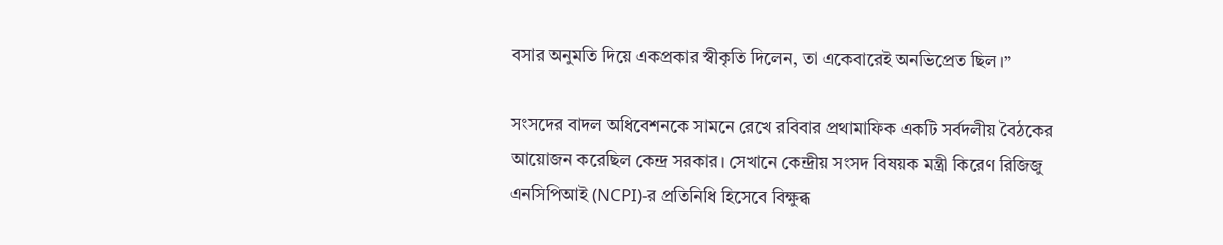বসার অনুমতি দিয়ে একপ্রকার স্বীকৃতি দিলেন, তা একেবারেই অনভিপ্রেত ছিল।”

সংসদের বাদল অধিবেশনকে সামনে রেখে রবিবার প্রথামাফিক একটি সর্বদলীয় বৈঠকের আয়োজন করেছিল কেন্দ্র সরকার। সেখানে কেন্দ্রীয় সংসদ বিষয়ক মন্ত্রী কিরেণ রিজিজু এনসিপিআই (NCPI)-র প্রতিনিধি হিসেবে বিক্ষুব্ধ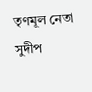তৃণমূল নেতা সুদীপ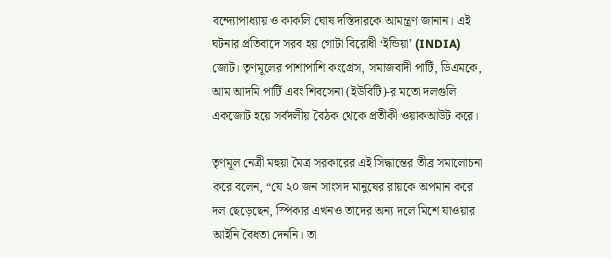বন্দ্যোপাধ্যায় ও কাকলি ঘোষ দস্তিদারকে আমন্ত্রণ জানান। এই ঘটনার প্রতিবাদে সরব হয় গোটা বিরোধী ‘ইন্ডিয়া’ (INDIA) জোট। তৃণমূলের পাশাপাশি কংগ্রেস, সমাজবাদী পার্টি, ডিএমকে, আম আদমি পার্টি এবং শিবসেনা (ইউবিটি)-র মতো দলগুলি একজোট হয়ে সর্বদলীয় বৈঠক থেকে প্রতীকী ওয়াকআউট করে।

তৃণমূল নেত্রী মহুয়া মৈত্র সরকারের এই সিদ্ধান্তের তীব্র সমালোচনা করে বলেন, “যে ২০ জন সাংসদ মানুষের রায়কে অপমান করে দল ছেড়েছেন, স্পিকার এখনও তাদের অন্য দলে মিশে যাওয়ার আইনি বৈধতা দেননি। তা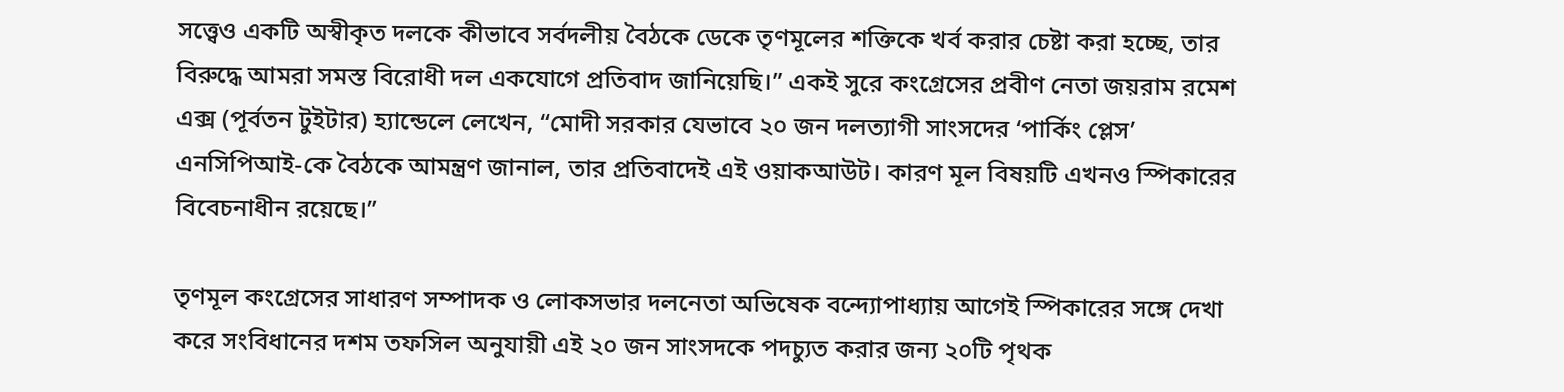সত্ত্বেও একটি অস্বীকৃত দলকে কীভাবে সর্বদলীয় বৈঠকে ডেকে তৃণমূলের শক্তিকে খর্ব করার চেষ্টা করা হচ্ছে, তার বিরুদ্ধে আমরা সমস্ত বিরোধী দল একযোগে প্রতিবাদ জানিয়েছি।” একই সুরে কংগ্রেসের প্রবীণ নেতা জয়রাম রমেশ এক্স (পূর্বতন টুইটার) হ্যান্ডেলে লেখেন, “মোদী সরকার যেভাবে ২০ জন দলত্যাগী সাংসদের ‘পার্কিং প্লেস’ এনসিপিআই-কে বৈঠকে আমন্ত্রণ জানাল, তার প্রতিবাদেই এই ওয়াকআউট। কারণ মূল বিষয়টি এখনও স্পিকারের বিবেচনাধীন রয়েছে।”

তৃণমূল কংগ্রেসের সাধারণ সম্পাদক ও লোকসভার দলনেতা অভিষেক বন্দ্যোপাধ্যায় আগেই স্পিকারের সঙ্গে দেখা করে সংবিধানের দশম তফসিল অনুযায়ী এই ২০ জন সাংসদকে পদচ্যুত করার জন্য ২০টি পৃথক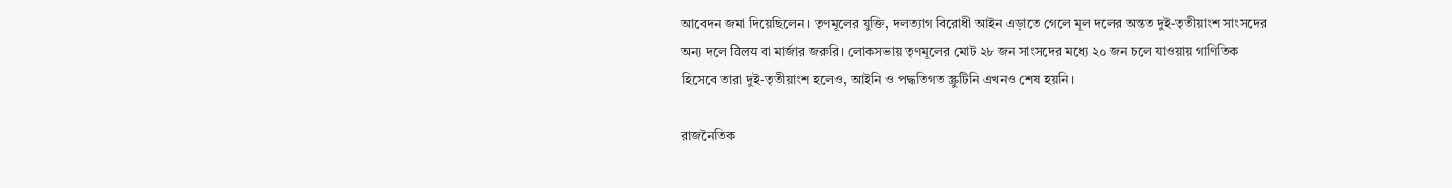আবেদন জমা দিয়েছিলেন। তৃণমূলের যুক্তি, দলত্যাগ বিরোধী আইন এড়াতে গেলে মূল দলের অন্তত দুই-তৃতীয়াংশ সাংসদের অন্য দলে विलय বা মার্জার জরুরি। লোকসভায় তৃণমূলের মোট ২৮ জন সাংসদের মধ্যে ২০ জন চলে যাওয়ায় গাণিতিক হিসেবে তারা দুই-তৃতীয়াংশ হলেও, আইনি ও পদ্ধতিগত স্ক্রুটিনি এখনও শেষ হয়নি।

রাজনৈতিক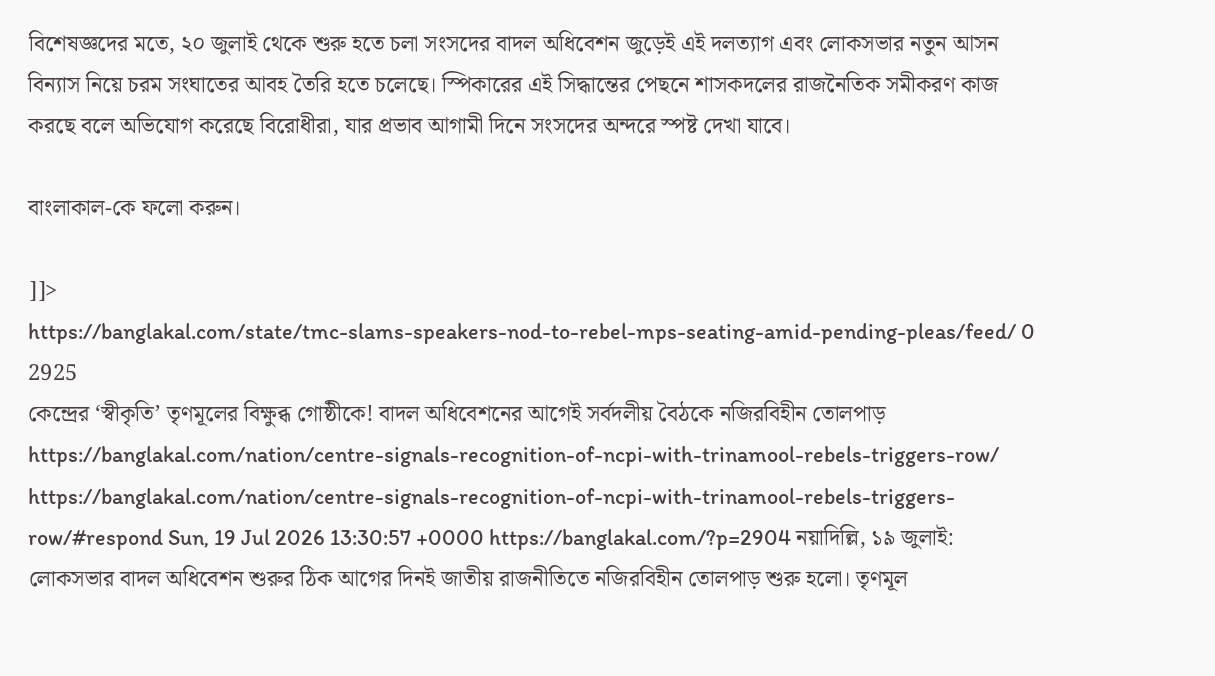বিশেষজ্ঞদের মতে, ২০ জুলাই থেকে শুরু হতে চলা সংসদের বাদল অধিবেশন জুড়েই এই দলত্যাগ এবং লোকসভার নতুন আসন বিন্যাস নিয়ে চরম সংঘাতের আবহ তৈরি হতে চলেছে। স্পিকারের এই সিদ্ধান্তের পেছনে শাসকদলের রাজনৈতিক সমীকরণ কাজ করছে বলে অভিযোগ করেছে বিরোধীরা, যার প্রভাব আগামী দিনে সংসদের অন্দরে স্পষ্ট দেখা যাবে।

বাংলাকাল-কে ফলো করুন।

]]>
https://banglakal.com/state/tmc-slams-speakers-nod-to-rebel-mps-seating-amid-pending-pleas/feed/ 0 2925
কেন্দ্রের ‘স্বীকৃতি’ তৃণমূলের বিক্ষুব্ধ গোষ্ঠীকে! বাদল অধিবেশনের আগেই সর্বদলীয় বৈঠকে নজিরবিহীন তোলপাড় https://banglakal.com/nation/centre-signals-recognition-of-ncpi-with-trinamool-rebels-triggers-row/ https://banglakal.com/nation/centre-signals-recognition-of-ncpi-with-trinamool-rebels-triggers-row/#respond Sun, 19 Jul 2026 13:30:57 +0000 https://banglakal.com/?p=2904 নয়াদিল্লি, ১৯ জুলাই: লোকসভার বাদল অধিবেশন শুরুর ঠিক আগের দিনই জাতীয় রাজনীতিতে নজিরবিহীন তোলপাড় শুরু হলো। তৃণমূল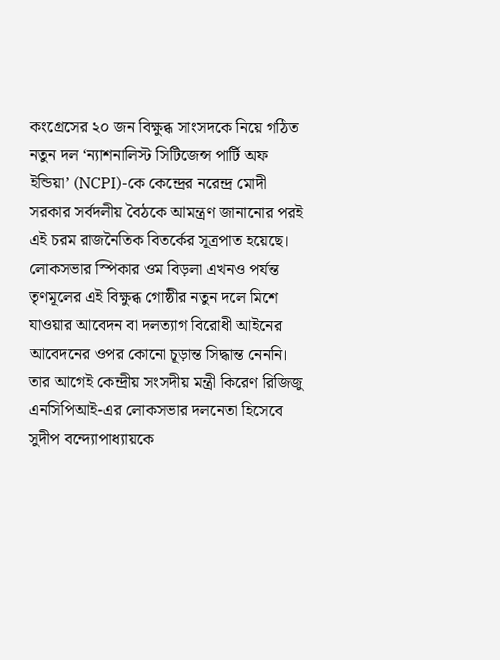কংগ্রেসের ২০ জন বিক্ষুব্ধ সাংসদকে নিয়ে গঠিত নতুন দল ‘ন্যাশনালিস্ট সিটিজেন্স পার্টি অফ ইন্ডিয়া’ (NCPI)-কে কেন্দ্রের নরেন্দ্র মোদী সরকার সর্বদলীয় বৈঠকে আমন্ত্রণ জানানোর পরই এই চরম রাজনৈতিক বিতর্কের সূত্রপাত হয়েছে। লোকসভার স্পিকার ওম বিড়লা এখনও পর্যন্ত তৃণমূলের এই বিক্ষুব্ধ গোষ্ঠীর নতুন দলে মিশে যাওয়ার আবেদন বা দলত্যাগ বিরোধী আইনের আবেদনের ওপর কোনো চূড়ান্ত সিদ্ধান্ত নেননি। তার আগেই কেন্দ্রীয় সংসদীয় মন্ত্রী কিরেণ রিজিজু এনসিপিআই-এর লোকসভার দলনেতা হিসেবে সুদীপ বন্দ্যোপাধ্যায়কে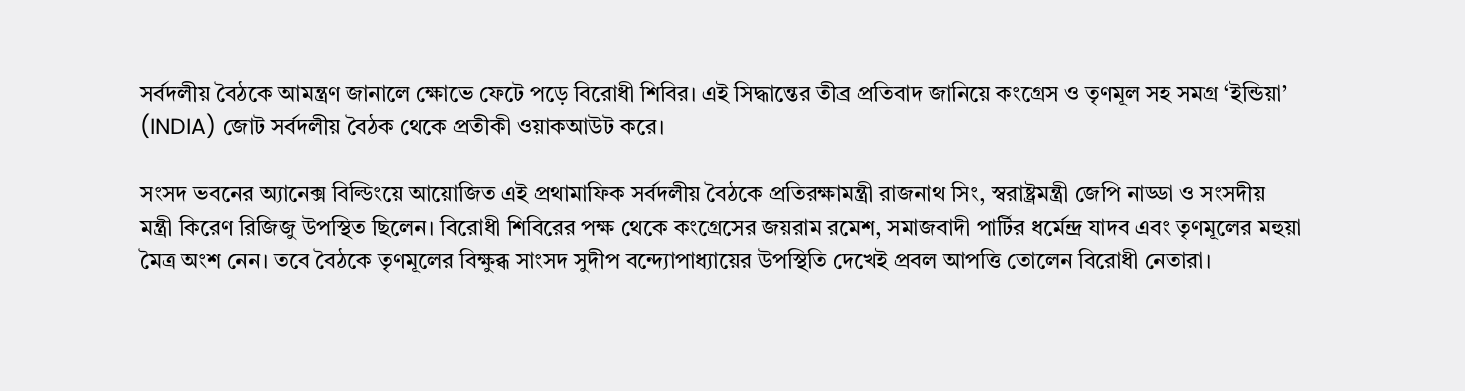সর্বদলীয় বৈঠকে আমন্ত্রণ জানালে ক্ষোভে ফেটে পড়ে বিরোধী শিবির। এই সিদ্ধান্তের তীব্র প্রতিবাদ জানিয়ে কংগ্রেস ও তৃণমূল সহ সমগ্র ‘ইন্ডিয়া’ (INDIA) জোট সর্বদলীয় বৈঠক থেকে প্রতীকী ওয়াকআউট করে।

সংসদ ভবনের অ্যানেক্স বিল্ডিংয়ে আয়োজিত এই প্রথামাফিক সর্বদলীয় বৈঠকে প্রতিরক্ষামন্ত্রী রাজনাথ সিং, স্বরাষ্ট্রমন্ত্রী জেপি নাড্ডা ও সংসদীয় মন্ত্রী কিরেণ রিজিজু উপস্থিত ছিলেন। বিরোধী শিবিরের পক্ষ থেকে কংগ্রেসের জয়রাম রমেশ, সমাজবাদী পার্টির ধর্মেন্দ্র যাদব এবং তৃণমূলের মহুয়া মৈত্র অংশ নেন। তবে বৈঠকে তৃণমূলের বিক্ষুব্ধ সাংসদ সুদীপ বন্দ্যোপাধ্যায়ের উপস্থিতি দেখেই প্রবল আপত্তি তোলেন বিরোধী নেতারা।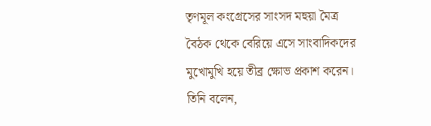তৃণমূল কংগ্রেসের সাংসদ মহুয়া মৈত্র বৈঠক থেকে বেরিয়ে এসে সাংবাদিকদের মুখোমুখি হয়ে তীব্র ক্ষোভ প্রকাশ করেন। তিনি বলেন,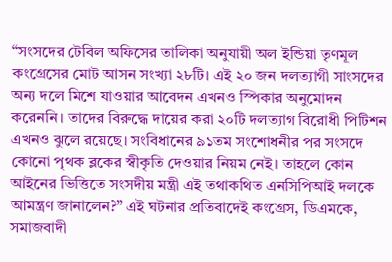“সংসদের টেবিল অফিসের তালিকা অনুযায়ী অল ইন্ডিয়া তৃণমূল কংগ্রেসের মোট আসন সংখ্যা ২৮টি। এই ২০ জন দলত্যাগী সাংসদের অন্য দলে মিশে যাওয়ার আবেদন এখনও স্পিকার অনুমোদন করেননি। তাদের বিরুদ্ধে দায়ের করা ২০টি দলত্যাগ বিরোধী পিটিশন এখনও ঝুলে রয়েছে। সংবিধানের ৯১তম সংশোধনীর পর সংসদে কোনো পৃথক ব্লকের স্বীকৃতি দেওয়ার নিয়ম নেই। তাহলে কোন আইনের ভিত্তিতে সংসদীয় মন্ত্রী এই তথাকথিত এনসিপিআই দলকে আমন্ত্রণ জানালেন?” এই ঘটনার প্রতিবাদেই কংগ্রেস, ডিএমকে, সমাজবাদী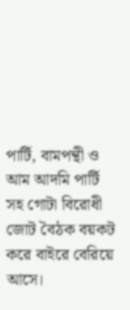পার্টি, বামপন্থী ও আম আদমি পার্টি সহ গোটা বিরোধী জোট বৈঠক বয়কট করে বাইরে বেরিয়ে আসে।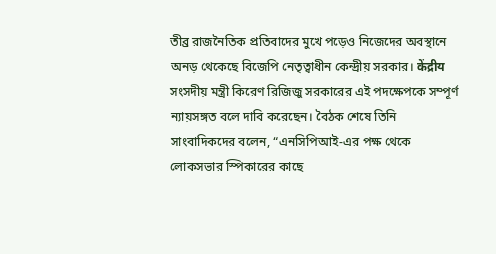তীব্র রাজনৈতিক প্রতিবাদের মুখে পড়েও নিজেদের অবস্থানে অনড় থেকেছে বিজেপি নেতৃত্বাধীন কেন্দ্রীয় সরকার। केंद्रीय সংসদীয় মন্ত্রী কিরেণ রিজিজু সরকারের এই পদক্ষেপকে সম্পূর্ণ ন্যায়সঙ্গত বলে দাবি করেছেন। বৈঠক শেষে তিনি সাংবাদিকদের বলেন, “এনসিপিআই-এর পক্ষ থেকে লোকসভার স্পিকারের কাছে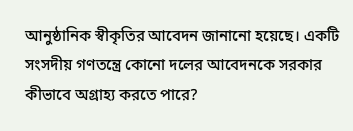আনুষ্ঠানিক স্বীকৃতির আবেদন জানানো হয়েছে। একটি সংসদীয় গণতন্ত্রে কোনো দলের আবেদনকে সরকার কীভাবে অগ্রাহ্য করতে পারে?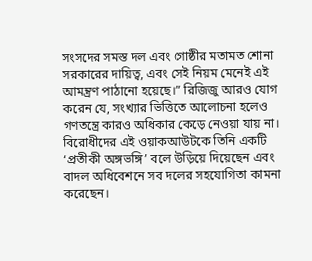সংসদের সমস্ত দল এবং গোষ্ঠীর মতামত শোনা সরকারের দায়িত্ব, এবং সেই নিয়ম মেনেই এই আমন্ত্রণ পাঠানো হয়েছে।” রিজিজু আরও যোগ করেন যে, সংখ্যার ভিত্তিতে আলোচনা হলেও গণতন্ত্রে কারও অধিকার কেড়ে নেওয়া যায় না। বিরোধীদের এই ওয়াকআউটকে তিনি একটি ‘প্রতীকী অঙ্গভঙ্গি’ বলে উড়িয়ে দিয়েছেন এবং বাদল অধিবেশনে সব দলের সহযোগিতা কামনা করেছেন।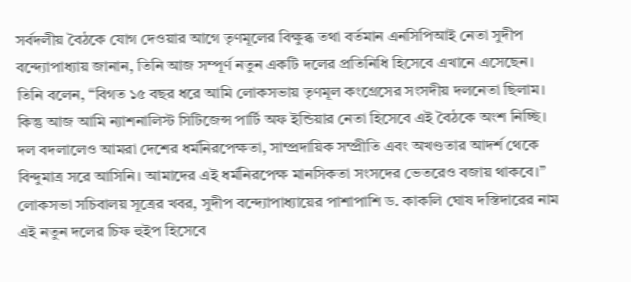সর্বদলীয় বৈঠকে যোগ দেওয়ার আগে তৃণমূলের বিক্ষুব্ধ তথা বর্তমান এনসিপিআই নেতা সুদীপ বন্দ্যোপাধ্যায় জানান, তিনি আজ সম্পূর্ণ নতুন একটি দলের প্রতিনিধি হিসেবে এখানে এসেছেন। তিনি বলেন, “বিগত ১৫ বছর ধরে আমি লোকসভায় তৃণমূল কংগ্রেসের সংসদীয় দলনেতা ছিলাম। কিন্তু আজ আমি ন্যাশনালিস্ট সিটিজেন্স পার্টি অফ ইন্ডিয়ার নেতা হিসেবে এই বৈঠকে অংশ নিচ্ছি। দল বদলালেও আমরা দেশের ধর্মনিরপেক্ষতা, সাম্প্রদায়িক সম্প্রীতি এবং অখণ্ডতার আদর্শ থেকে বিন্দুমাত্র সরে আসিনি। আমাদের এই ধর্মনিরপেক্ষ মানসিকতা সংসদের ভেতরেও বজায় থাকবে।” লোকসভা সচিবালয় সূত্রের খবর, সুদীপ বন্দ্যোপাধ্যায়ের পাশাপাশি ড. কাকলি ঘোষ দস্তিদারের নাম এই নতুন দলের চিফ হুইপ হিসেবে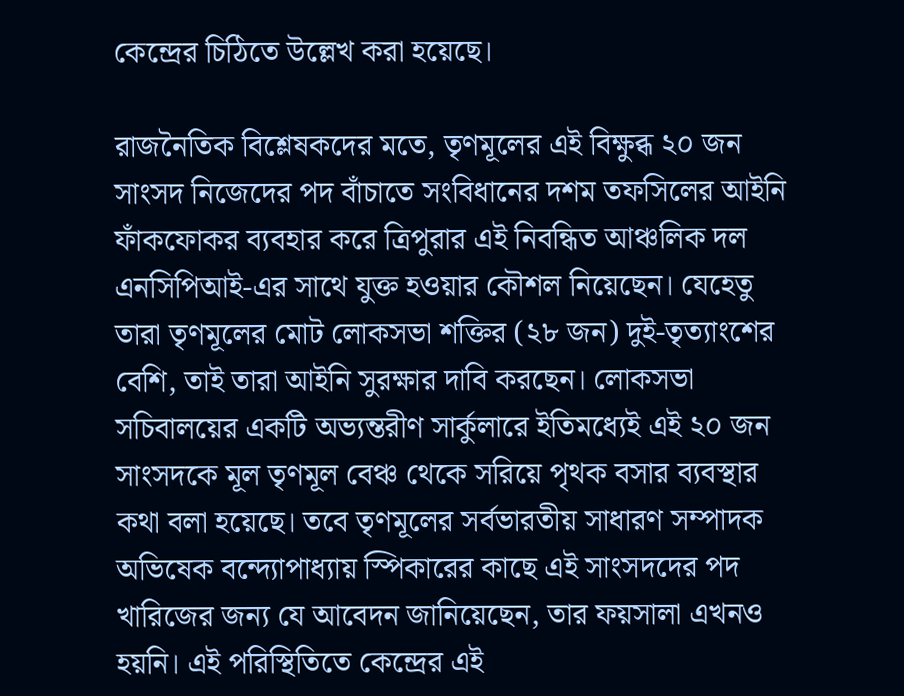কেন্দ্রের চিঠিতে উল্লেখ করা হয়েছে।

রাজনৈতিক বিশ্লেষকদের মতে, তৃণমূলের এই বিক্ষুব্ধ ২০ জন সাংসদ নিজেদের পদ বাঁচাতে সংবিধানের দশম তফসিলের আইনি ফাঁকফোকর ব্যবহার করে ত্রিপুরার এই নিবন্ধিত আঞ্চলিক দল এনসিপিআই-এর সাথে যুক্ত হওয়ার কৌশল নিয়েছেন। যেহেতু তারা তৃণমূলের মোট লোকসভা শক্তির (২৮ জন) দুই-তৃত্যাংশের বেশি, তাই তারা আইনি সুরক্ষার দাবি করছেন। লোকসভা সচিবালয়ের একটি অভ্যন্তরীণ সার্কুলারে ইতিমধ্যেই এই ২০ জন সাংসদকে মূল তৃণমূল বেঞ্চ থেকে সরিয়ে পৃথক বসার ব্যবস্থার কথা বলা হয়েছে। তবে তৃণমূলের সর্বভারতীয় সাধারণ সম্পাদক অভিষেক বন্দ্যোপাধ্যায় স্পিকারের কাছে এই সাংসদদের পদ খারিজের জন্য যে আবেদন জানিয়েছেন, তার ফয়সালা এখনও হয়নি। এই পরিস্থিতিতে কেন্দ্রের এই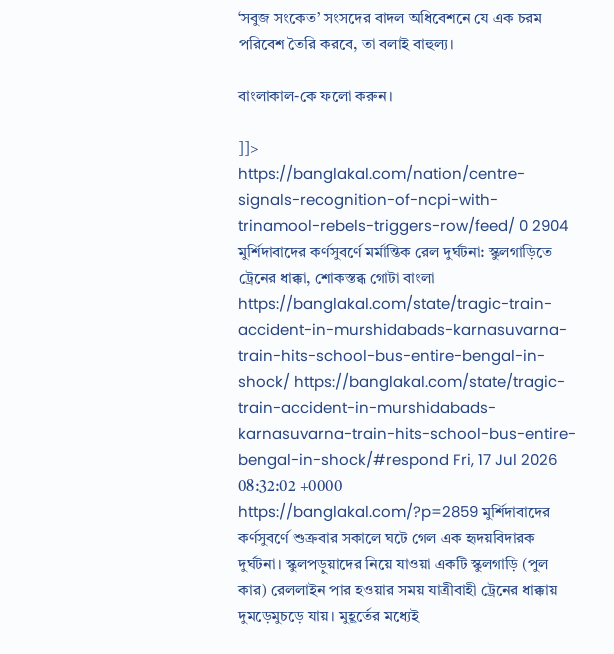‘সবুজ সংকেত’ সংসদের বাদল অধিবেশনে যে এক চরম পরিবেশ তৈরি করবে, তা বলাই বাহুল্য।

বাংলাকাল-কে ফলো করুন।

]]>
https://banglakal.com/nation/centre-signals-recognition-of-ncpi-with-trinamool-rebels-triggers-row/feed/ 0 2904
মুর্শিদাবাদের কর্ণসুবর্ণে মর্মান্তিক রেল দুর্ঘটনা: স্কুলগাড়িতে ট্রেনের ধাক্কা, শোকস্তব্ধ গোটা বাংলা https://banglakal.com/state/tragic-train-accident-in-murshidabads-karnasuvarna-train-hits-school-bus-entire-bengal-in-shock/ https://banglakal.com/state/tragic-train-accident-in-murshidabads-karnasuvarna-train-hits-school-bus-entire-bengal-in-shock/#respond Fri, 17 Jul 2026 08:32:02 +0000 https://banglakal.com/?p=2859 মুর্শিদাবাদের কর্ণসুবর্ণে শুক্রবার সকালে ঘটে গেল এক হৃদয়বিদারক দুর্ঘটনা। স্কুলপড়ুয়াদের নিয়ে যাওয়া একটি স্কুলগাড়ি (পুল কার) রেললাইন পার হওয়ার সময় যাত্রীবাহী ট্রেনের ধাক্কায় দুমড়েমুচড়ে যায়। মুহূর্তের মধ্যেই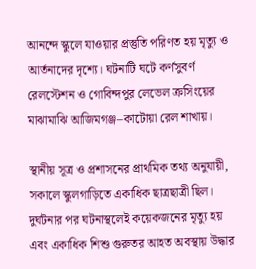আনন্দে স্কুলে যাওয়ার প্রস্তুতি পরিণত হয় মৃত্যু ও আর্তনাদের দৃশ্যে। ঘটনাটি ঘটে কর্ণসুবর্ণ রেলস্টেশন ও গোবিন্দপুর লেভেল ক্রসিংয়ের মাঝামাঝি আজিমগঞ্জ–কাটোয়া রেল শাখায়।

স্থানীয় সূত্র ও প্রশাসনের প্রাথমিক তথ্য অনুযায়ী, সকালে স্কুলগাড়িতে একাধিক ছাত্রছাত্রী ছিল। দুর্ঘটনার পর ঘটনাস্থলেই কয়েকজনের মৃত্যু হয় এবং একাধিক শিশু গুরুতর আহত অবস্থায় উদ্ধার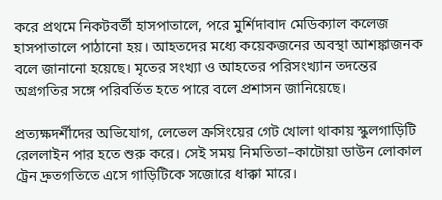করে প্রথমে নিকটবর্তী হাসপাতালে, পরে মুর্শিদাবাদ মেডিক্যাল কলেজ হাসপাতালে পাঠানো হয়। আহতদের মধ্যে কয়েকজনের অবস্থা আশঙ্কাজনক বলে জানানো হয়েছে। মৃতের সংখ্যা ও আহতের পরিসংখ্যান তদন্তের অগ্রগতির সঙ্গে পরিবর্তিত হতে পারে বলে প্রশাসন জানিয়েছে।

প্রত্যক্ষদর্শীদের অভিযোগ, লেভেল ক্রসিংয়ের গেট খোলা থাকায় স্কুলগাড়িটি রেললাইন পার হতে শুরু করে। সেই সময় নিমতিতা–কাটোয়া ডাউন লোকাল ট্রেন দ্রুতগতিতে এসে গাড়িটিকে সজোরে ধাক্কা মারে।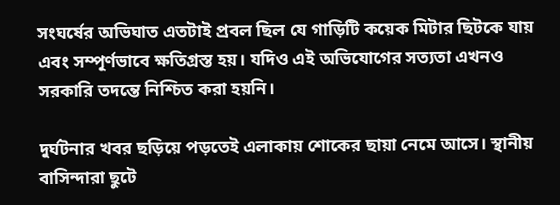সংঘর্ষের অভিঘাত এতটাই প্রবল ছিল যে গাড়িটি কয়েক মিটার ছিটকে যায় এবং সম্পূর্ণভাবে ক্ষতিগ্রস্ত হয়। যদিও এই অভিযোগের সত্যতা এখনও সরকারি তদন্তে নিশ্চিত করা হয়নি।

দুর্ঘটনার খবর ছড়িয়ে পড়তেই এলাকায় শোকের ছায়া নেমে আসে। স্থানীয় বাসিন্দারা ছুটে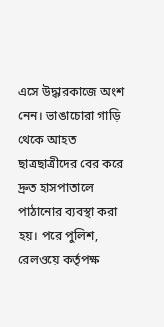এসে উদ্ধারকাজে অংশ নেন। ভাঙাচোরা গাড়ি থেকে আহত ছাত্রছাত্রীদের বের করে দ্রুত হাসপাতালে পাঠানোর ব্যবস্থা করা হয়। পরে পুলিশ, রেলওয়ে কর্তৃপক্ষ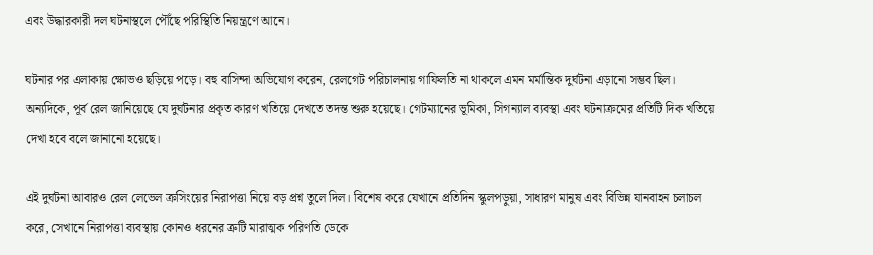এবং উদ্ধারকারী দল ঘটনাস্থলে পৌঁছে পরিস্থিতি নিয়ন্ত্রণে আনে।

ঘটনার পর এলাকায় ক্ষোভও ছড়িয়ে পড়ে। বহু বাসিন্দা অভিযোগ করেন, রেলগেট পরিচালনায় গাফিলতি না থাকলে এমন মর্মান্তিক দুর্ঘটনা এড়ানো সম্ভব ছিল। অন্যদিকে, পূর্ব রেল জানিয়েছে যে দুর্ঘটনার প্রকৃত কারণ খতিয়ে দেখতে তদন্ত শুরু হয়েছে। গেটম্যানের ভূমিকা, সিগন্যাল ব্যবস্থা এবং ঘটনাক্রমের প্রতিটি দিক খতিয়ে দেখা হবে বলে জানানো হয়েছে।

এই দুর্ঘটনা আবারও রেল লেভেল ক্রসিংয়ের নিরাপত্তা নিয়ে বড় প্রশ্ন তুলে দিল। বিশেষ করে যেখানে প্রতিদিন স্কুলপড়ুয়া, সাধারণ মানুষ এবং বিভিন্ন যানবাহন চলাচল করে, সেখানে নিরাপত্তা ব্যবস্থায় কোনও ধরনের ত্রুটি মারাত্মক পরিণতি ডেকে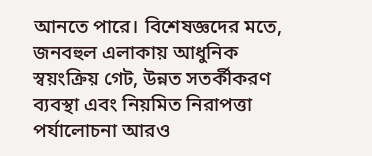আনতে পারে। বিশেষজ্ঞদের মতে, জনবহুল এলাকায় আধুনিক স্বয়ংক্রিয় গেট, উন্নত সতর্কীকরণ ব্যবস্থা এবং নিয়মিত নিরাপত্তা পর্যালোচনা আরও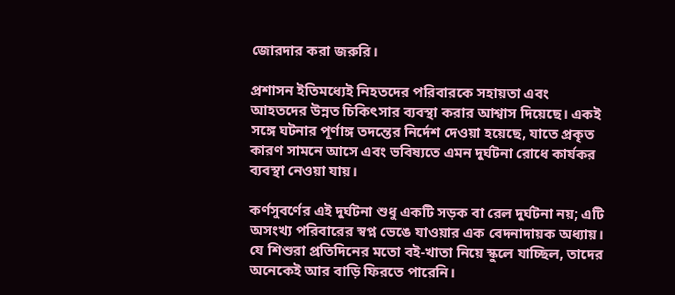জোরদার করা জরুরি।

প্রশাসন ইতিমধ্যেই নিহতদের পরিবারকে সহায়তা এবং আহতদের উন্নত চিকিৎসার ব্যবস্থা করার আশ্বাস দিয়েছে। একই সঙ্গে ঘটনার পূর্ণাঙ্গ তদন্তের নির্দেশ দেওয়া হয়েছে, যাতে প্রকৃত কারণ সামনে আসে এবং ভবিষ্যতে এমন দুর্ঘটনা রোধে কার্যকর ব্যবস্থা নেওয়া যায়।

কর্ণসুবর্ণের এই দুর্ঘটনা শুধু একটি সড়ক বা রেল দুর্ঘটনা নয়; এটি অসংখ্য পরিবারের স্বপ্ন ভেঙে যাওয়ার এক বেদনাদায়ক অধ্যায়। যে শিশুরা প্রতিদিনের মতো বই-খাতা নিয়ে স্কুলে যাচ্ছিল, তাদের অনেকেই আর বাড়ি ফিরতে পারেনি।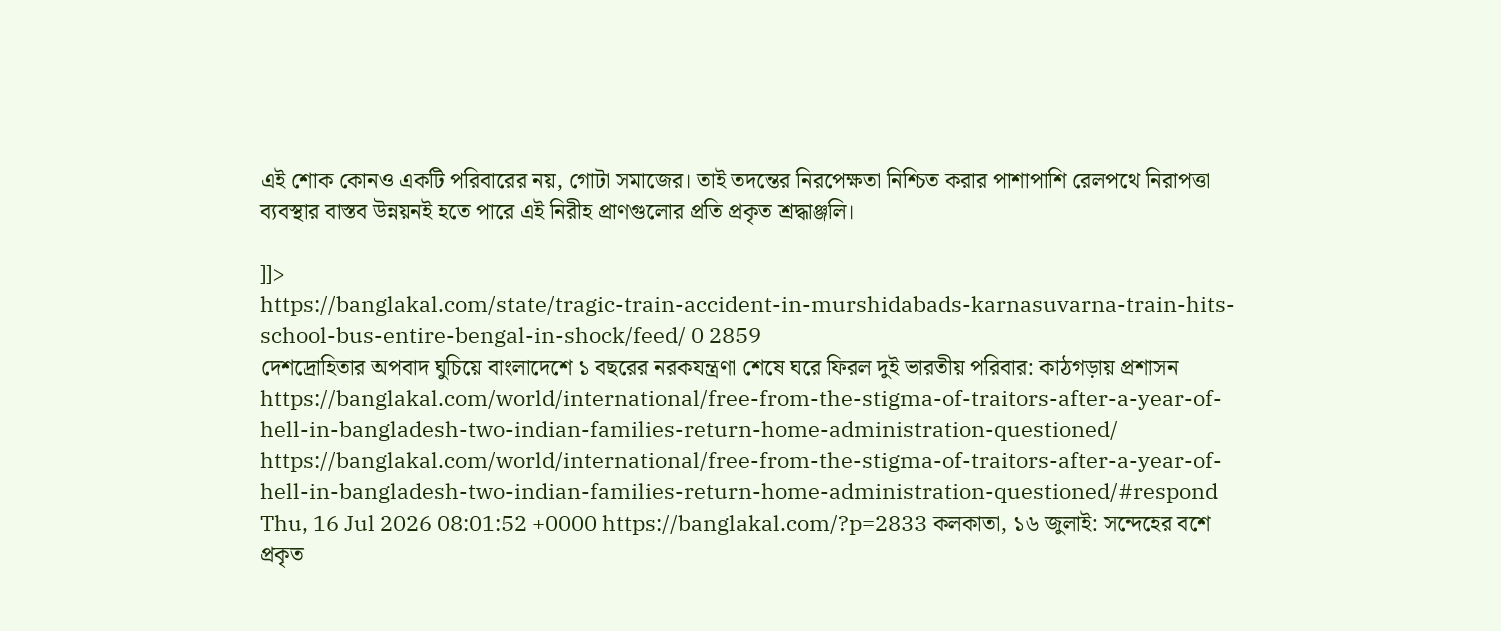এই শোক কোনও একটি পরিবারের নয়, গোটা সমাজের। তাই তদন্তের নিরপেক্ষতা নিশ্চিত করার পাশাপাশি রেলপথে নিরাপত্তা ব্যবস্থার বাস্তব উন্নয়নই হতে পারে এই নিরীহ প্রাণগুলোর প্রতি প্রকৃত শ্রদ্ধাঞ্জলি।

]]>
https://banglakal.com/state/tragic-train-accident-in-murshidabads-karnasuvarna-train-hits-school-bus-entire-bengal-in-shock/feed/ 0 2859
দেশদ্রোহিতার অপবাদ ঘুচিয়ে বাংলাদেশে ১ বছরের নরকযন্ত্রণা শেষে ঘরে ফিরল দুই ভারতীয় পরিবার: কাঠগড়ায় প্রশাসন https://banglakal.com/world/international/free-from-the-stigma-of-traitors-after-a-year-of-hell-in-bangladesh-two-indian-families-return-home-administration-questioned/ https://banglakal.com/world/international/free-from-the-stigma-of-traitors-after-a-year-of-hell-in-bangladesh-two-indian-families-return-home-administration-questioned/#respond Thu, 16 Jul 2026 08:01:52 +0000 https://banglakal.com/?p=2833 কলকাতা, ১৬ জুলাই: সন্দেহের বশে প্রকৃত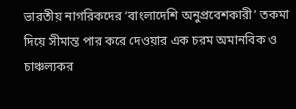ভারতীয় নাগরিকদের ‘বাংলাদেশি অনুপ্রবেশকারী’ তকমা দিয়ে সীমান্ত পার করে দেওয়ার এক চরম অমানবিক ও চাঞ্চল্যকর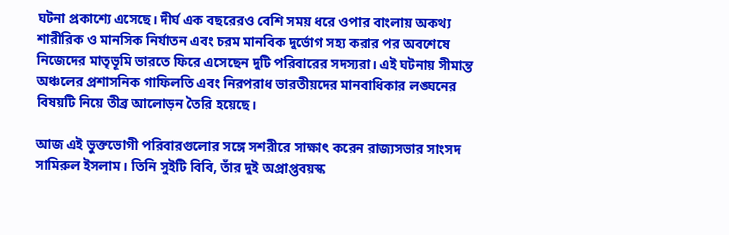ঘটনা প্রকাশ্যে এসেছে। দীর্ঘ এক বছরেরও বেশি সময় ধরে ওপার বাংলায় অকথ্য শারীরিক ও মানসিক নির্যাতন এবং চরম মানবিক দুর্ভোগ সহ্য করার পর অবশেষে নিজেদের মাতৃভূমি ভারতে ফিরে এসেছেন দুটি পরিবারের সদস্যরা। এই ঘটনায় সীমান্ত অঞ্চলের প্রশাসনিক গাফিলতি এবং নিরপরাধ ভারতীয়দের মানবাধিকার লঙ্ঘনের বিষয়টি নিয়ে তীব্র আলোড়ন তৈরি হয়েছে।

আজ এই ভুক্তভোগী পরিবারগুলোর সঙ্গে সশরীরে সাক্ষাৎ করেন রাজ্যসভার সাংসদ সামিরুল ইসলাম। তিনি সুইটি বিবি, তাঁর দুই অপ্রাপ্তবয়স্ক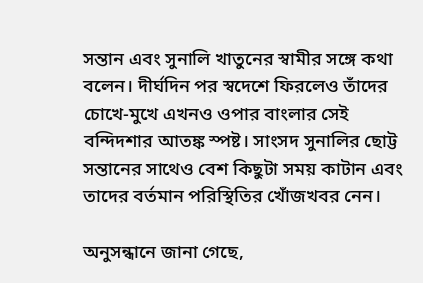সন্তান এবং সুনালি খাতুনের স্বামীর সঙ্গে কথা বলেন। দীর্ঘদিন পর স্বদেশে ফিরলেও তাঁদের চোখে-মুখে এখনও ওপার বাংলার সেই বন্দিদশার আতঙ্ক স্পষ্ট। সাংসদ সুনালির ছোট্ট সন্তানের সাথেও বেশ কিছুটা সময় কাটান এবং তাদের বর্তমান পরিস্থিতির খোঁজখবর নেন।

অনুসন্ধানে জানা গেছে,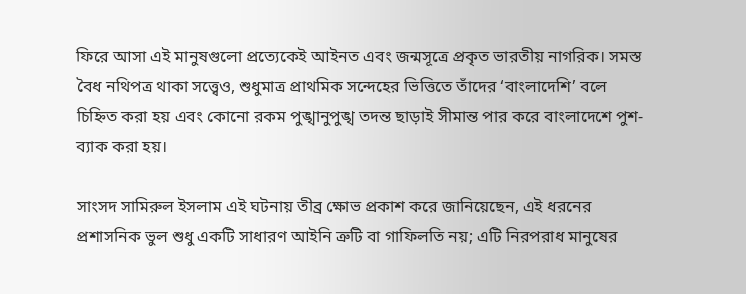ফিরে আসা এই মানুষগুলো প্রত্যেকেই আইনত এবং জন্মসূত্রে প্রকৃত ভারতীয় নাগরিক। সমস্ত বৈধ নথিপত্র থাকা সত্ত্বেও, শুধুমাত্র প্রাথমিক সন্দেহের ভিত্তিতে তাঁদের ‘বাংলাদেশি’ বলে চিহ্নিত করা হয় এবং কোনো রকম পুঙ্খানুপুঙ্খ তদন্ত ছাড়াই সীমান্ত পার করে বাংলাদেশে পুশ-ব্যাক করা হয়।

সাংসদ সামিরুল ইসলাম এই ঘটনায় তীব্র ক্ষোভ প্রকাশ করে জানিয়েছেন, এই ধরনের প্রশাসনিক ভুল শুধু একটি সাধারণ আইনি ত্রুটি বা গাফিলতি নয়; এটি নিরপরাধ মানুষের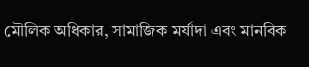মৌলিক অধিকার, সামাজিক মর্যাদা এবং মানবিক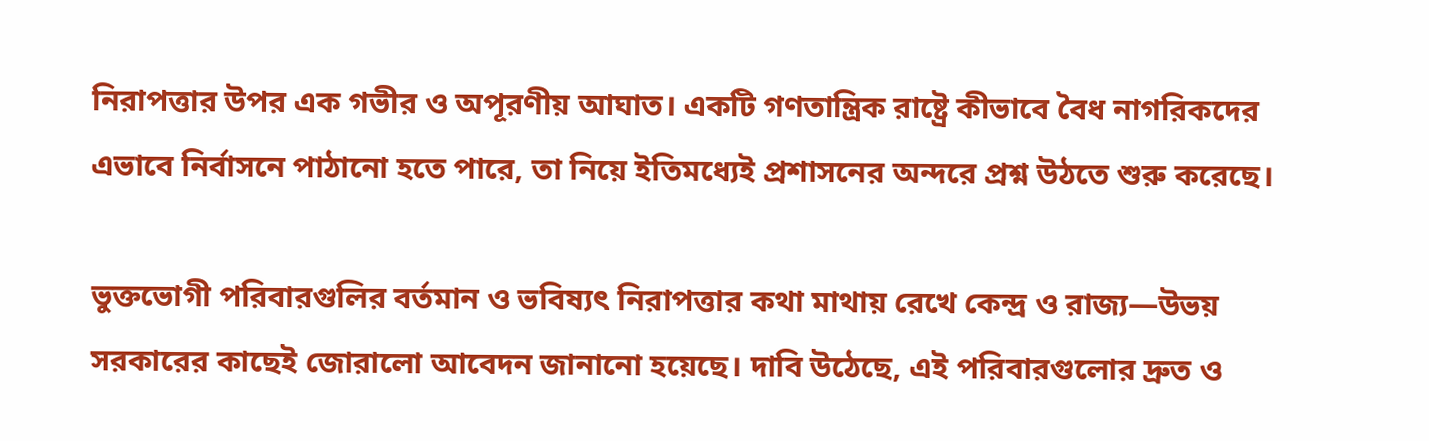নিরাপত্তার উপর এক গভীর ও অপূরণীয় আঘাত। একটি গণতান্ত্রিক রাষ্ট্রে কীভাবে বৈধ নাগরিকদের এভাবে নির্বাসনে পাঠানো হতে পারে, তা নিয়ে ইতিমধ্যেই প্রশাসনের অন্দরে প্রশ্ন উঠতে শুরু করেছে।

ভুক্তভোগী পরিবারগুলির বর্তমান ও ভবিষ্যৎ নিরাপত্তার কথা মাথায় রেখে কেন্দ্র ও রাজ্য—উভয় সরকারের কাছেই জোরালো আবেদন জানানো হয়েছে। দাবি উঠেছে, এই পরিবারগুলোর দ্রুত ও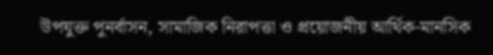উপযুক্ত পুনর্বাসন, সামাজিক নিরাপত্তা ও প্রয়োজনীয় আর্থিক-মানসিক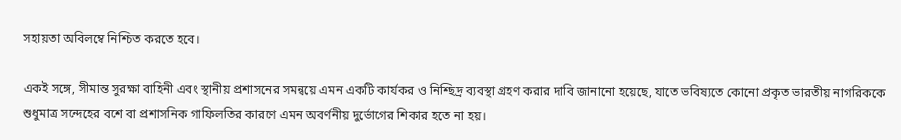সহায়তা অবিলম্বে নিশ্চিত করতে হবে।

একই সঙ্গে, সীমান্ত সুরক্ষা বাহিনী এবং স্থানীয় প্রশাসনের সমন্বয়ে এমন একটি কার্যকর ও নিশ্ছিদ্র ব্যবস্থা গ্রহণ করার দাবি জানানো হয়েছে, যাতে ভবিষ্যতে কোনো প্রকৃত ভারতীয় নাগরিককে শুধুমাত্র সন্দেহের বশে বা প্রশাসনিক গাফিলতির কারণে এমন অবর্ণনীয় দুর্ভোগের শিকার হতে না হয়।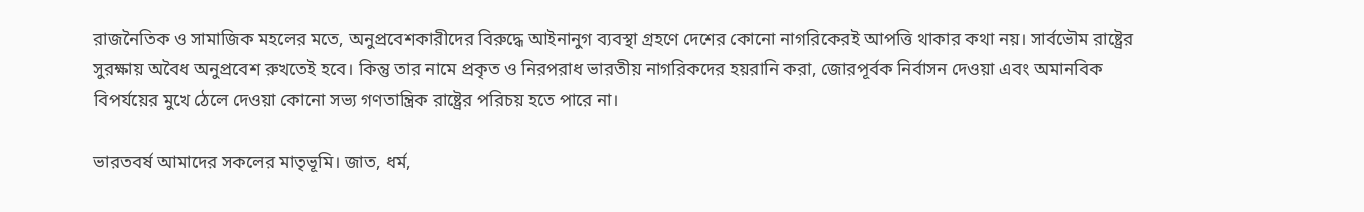রাজনৈতিক ও সামাজিক মহলের মতে, অনুপ্রবেশকারীদের বিরুদ্ধে আইনানুগ ব্যবস্থা গ্রহণে দেশের কোনো নাগরিকেরই আপত্তি থাকার কথা নয়। সার্বভৌম রাষ্ট্রের সুরক্ষায় অবৈধ অনুপ্রবেশ রুখতেই হবে। কিন্তু তার নামে প্রকৃত ও নিরপরাধ ভারতীয় নাগরিকদের হয়রানি করা, জোরপূর্বক নির্বাসন দেওয়া এবং অমানবিক বিপর্যয়ের মুখে ঠেলে দেওয়া কোনো সভ্য গণতান্ত্রিক রাষ্ট্রের পরিচয় হতে পারে না।

ভারতবর্ষ আমাদের সকলের মাতৃভূমি। জাত, ধর্ম,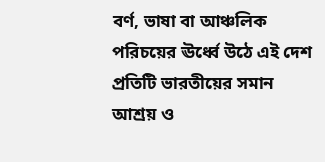বর্ণ, ভাষা বা আঞ্চলিক পরিচয়ের ঊর্ধ্বে উঠে এই দেশ প্রতিটি ভারতীয়ের সমান আশ্রয় ও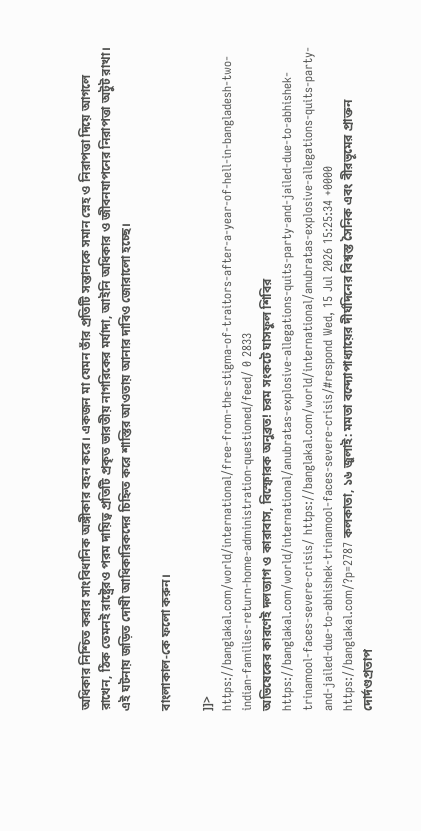অধিকার নিশ্চিত করার সাংবিধানিক অঙ্গীকার বহন করে। একজন মা যেমন তাঁর প্রতিটি সন্তানকে সমান স্নেহ ও নিরাপত্তা দিয়ে আগলে রাখেন, ঠিক তেমনই রাষ্ট্রেরও পরম দায়িত্ব প্রতিটি প্রকৃত ভারতীয় নাগরিকের মর্যাদা, আইনি অধিকার ও জীবনযাপনের নিরাপত্তা অটুট রাখা। এই ঘটনায় জড়িত দোষী আধিকারিকদের চিহ্নিত করে শাস্তির আওতায় আনার দাবিও জোরালো হচ্ছে।

বাংলাকাল-কে ফলো করুন।

]]>
https://banglakal.com/world/international/free-from-the-stigma-of-traitors-after-a-year-of-hell-in-bangladesh-two-indian-families-return-home-administration-questioned/feed/ 0 2833
অভিষেকের কারণেই দলত্যাগ ও কারাবাস, বিস্ফোরক অনুব্রত! চরম সংকটে ঘাসফুল শিবির https://banglakal.com/world/international/anubratas-explosive-allegations-quits-party-and-jailed-due-to-abhishek-trinamool-faces-severe-crisis/ https://banglakal.com/world/international/anubratas-explosive-allegations-quits-party-and-jailed-due-to-abhishek-trinamool-faces-severe-crisis/#respond Wed, 15 Jul 2026 15:25:34 +0000 https://banglakal.com/?p=2787 কলকাতা, ১৬ জুলাই: মমতা বন্দ্যোপাধ্যায়ের দীর্ঘদিনের বিশ্বস্ত সৈনিক এবং বীরভূমের প্রাক্তন দোর্দণ্ডপ্রতাপ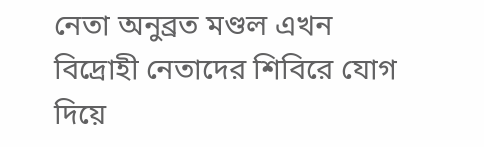নেতা অনুব্রত মণ্ডল এখন বিদ্রোহী নেতাদের শিবিরে যোগ দিয়ে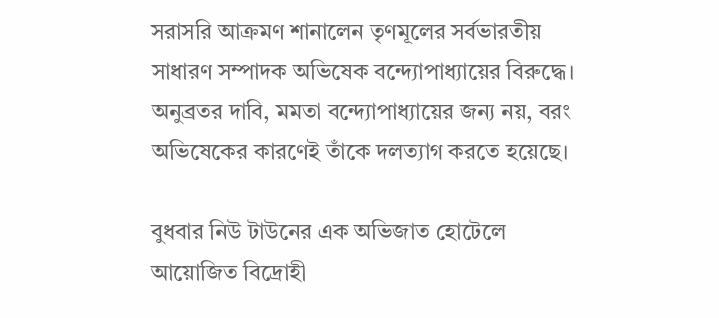সরাসরি আক্রমণ শানালেন তৃণমূলের সর্বভারতীয় সাধারণ সম্পাদক অভিষেক বন্দ্যোপাধ্যায়ের বিরুদ্ধে। অনুব্রতর দাবি, মমতা বন্দ্যোপাধ্যায়ের জন্য নয়, বরং অভিষেকের কারণেই তাঁকে দলত্যাগ করতে হয়েছে।

বুধবার নিউ টাউনের এক অভিজাত হোটেলে আয়োজিত বিদ্রোহী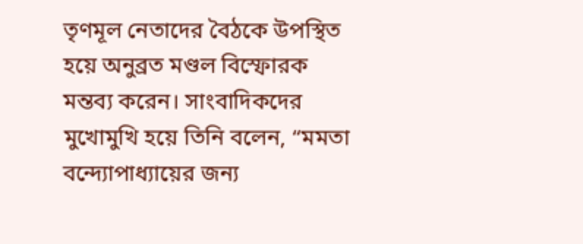তৃণমূল নেতাদের বৈঠকে উপস্থিত হয়ে অনুব্রত মণ্ডল বিস্ফোরক মন্তব্য করেন। সাংবাদিকদের মুখোমুখি হয়ে তিনি বলেন, “মমতা বন্দ্যোপাধ্যায়ের জন্য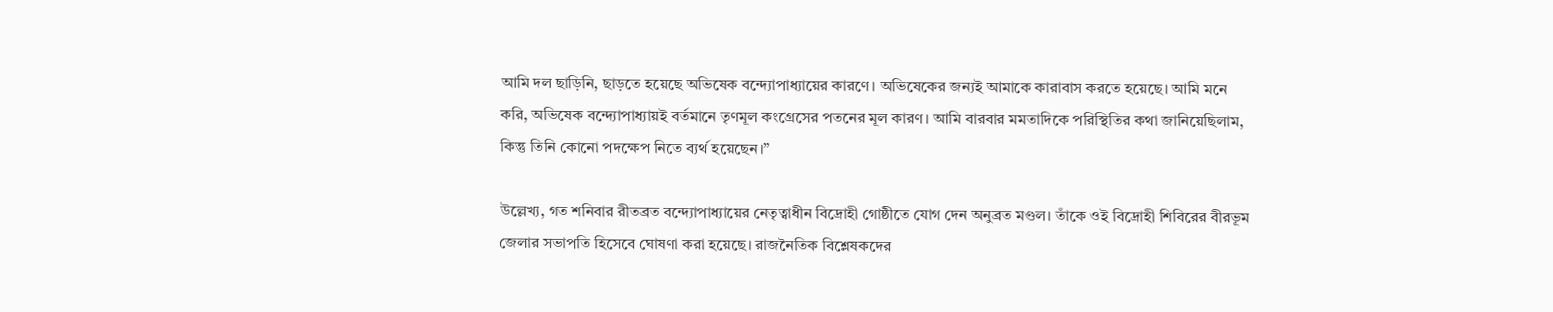আমি দল ছাড়িনি, ছাড়তে হয়েছে অভিষেক বন্দ্যোপাধ্যায়ের কারণে। অভিষেকের জন্যই আমাকে কারাবাস করতে হয়েছে। আমি মনে করি, অভিষেক বন্দ্যোপাধ্যায়ই বর্তমানে তৃণমূল কংগ্রেসের পতনের মূল কারণ। আমি বারবার মমতাদিকে পরিস্থিতির কথা জানিয়েছিলাম, কিন্তু তিনি কোনো পদক্ষেপ নিতে ব্যর্থ হয়েছেন।”

উল্লেখ্য, গত শনিবার রীতব্রত বন্দ্যোপাধ্যায়ের নেতৃত্বাধীন বিদ্রোহী গোষ্ঠীতে যোগ দেন অনুব্রত মণ্ডল। তাঁকে ওই বিদ্রোহী শিবিরের বীরভূম জেলার সভাপতি হিসেবে ঘোষণা করা হয়েছে। রাজনৈতিক বিশ্লেষকদের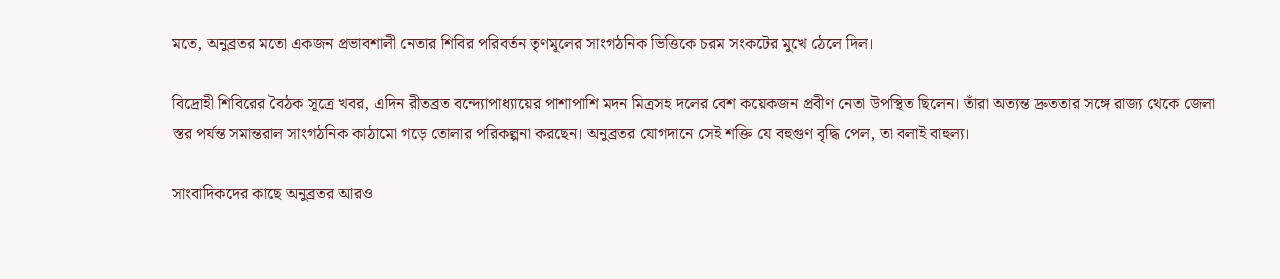মতে, অনুব্রতর মতো একজন প্রভাবশালী নেতার শিবির পরিবর্তন তৃণমূলের সাংগঠনিক ভিত্তিকে চরম সংকটের মুখে ঠেলে দিল।

বিদ্রোহী শিবিরের বৈঠক সূত্রে খবর, এদিন রীতব্রত বন্দ্যোপাধ্যায়ের পাশাপাশি মদন মিত্রসহ দলের বেশ কয়েকজন প্রবীণ নেতা উপস্থিত ছিলেন। তাঁরা অত্যন্ত দ্রুততার সঙ্গে রাজ্য থেকে জেলা স্তর পর্যন্ত সমান্তরাল সাংগঠনিক কাঠামো গড়ে তোলার পরিকল্পনা করছেন। অনুব্রতর যোগদানে সেই শক্তি যে বহুগুণ বৃদ্ধি পেল, তা বলাই বাহুল্য।

সাংবাদিকদের কাছে অনুব্রতর আরও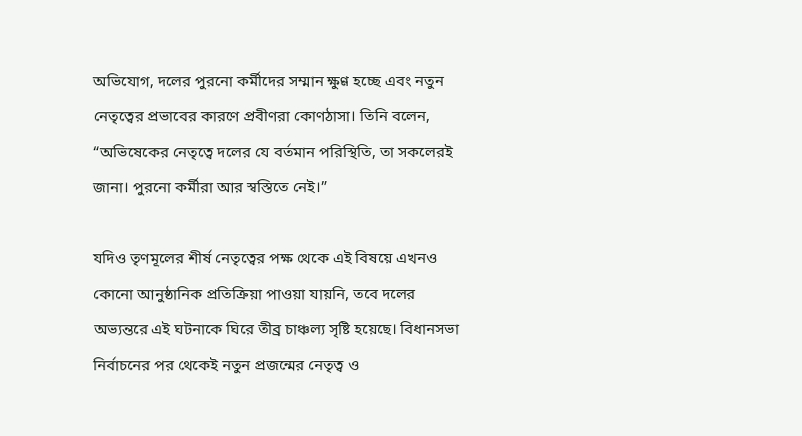অভিযোগ, দলের পুরনো কর্মীদের সম্মান ক্ষুণ্ণ হচ্ছে এবং নতুন নেতৃত্বের প্রভাবের কারণে প্রবীণরা কোণঠাসা। তিনি বলেন, “অভিষেকের নেতৃত্বে দলের যে বর্তমান পরিস্থিতি, তা সকলেরই জানা। পুরনো কর্মীরা আর স্বস্তিতে নেই।”

যদিও তৃণমূলের শীর্ষ নেতৃত্বের পক্ষ থেকে এই বিষয়ে এখনও কোনো আনুষ্ঠানিক প্রতিক্রিয়া পাওয়া যায়নি, তবে দলের অভ্যন্তরে এই ঘটনাকে ঘিরে তীব্র চাঞ্চল্য সৃষ্টি হয়েছে। বিধানসভা নির্বাচনের পর থেকেই নতুন প্রজন্মের নেতৃত্ব ও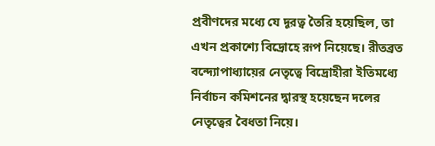প্রবীণদের মধ্যে যে দূরত্ব তৈরি হয়েছিল, তা এখন প্রকাশ্যে বিদ্রোহে রূপ নিয়েছে। রীতব্রত বন্দ্যোপাধ্যায়ের নেতৃত্বে বিদ্রোহীরা ইতিমধ্যে নির্বাচন কমিশনের দ্বারস্থ হয়েছেন দলের নেতৃত্বের বৈধতা নিয়ে।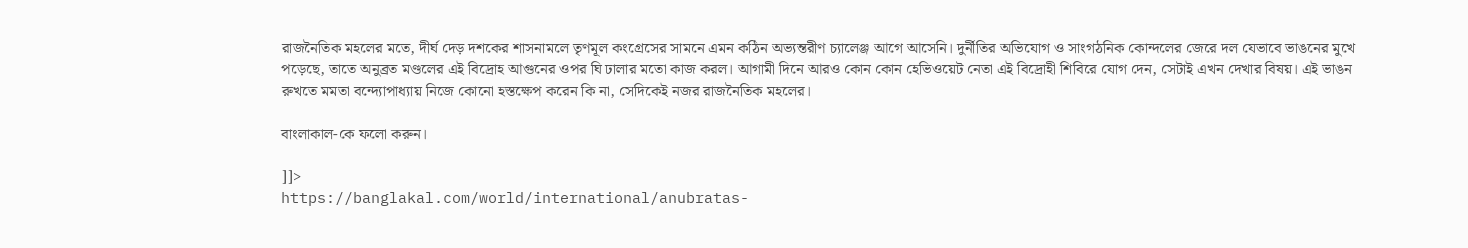রাজনৈতিক মহলের মতে, দীর্ঘ দেড় দশকের শাসনামলে তৃণমূল কংগ্রেসের সামনে এমন কঠিন অভ্যন্তরীণ চ্যালেঞ্জ আগে আসেনি। দুর্নীতির অভিযোগ ও সাংগঠনিক কোন্দলের জেরে দল যেভাবে ভাঙনের মুখে পড়েছে, তাতে অনুব্রত মণ্ডলের এই বিদ্রোহ আগুনের ওপর ঘি ঢালার মতো কাজ করল। আগামী দিনে আরও কোন কোন হেভিওয়েট নেতা এই বিদ্রোহী শিবিরে যোগ দেন, সেটাই এখন দেখার বিষয়। এই ভাঙন রুখতে মমতা বন্দ্যোপাধ্যায় নিজে কোনো হস্তক্ষেপ করেন কি না, সেদিকেই নজর রাজনৈতিক মহলের।

বাংলাকাল-কে ফলো করুন।

]]>
https://banglakal.com/world/international/anubratas-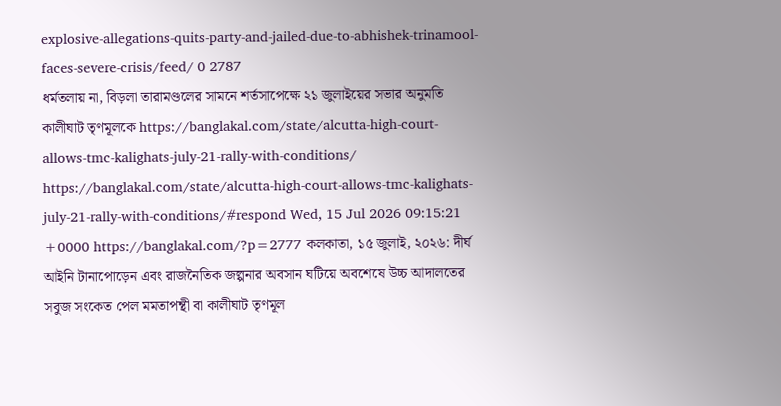explosive-allegations-quits-party-and-jailed-due-to-abhishek-trinamool-faces-severe-crisis/feed/ 0 2787
ধর্মতলায় না, বিড়লা তারামণ্ডলের সামনে শর্তসাপেক্ষে ২১ জুলাইয়ের সভার অনুমতি কালীঘাট তৃণমূলকে https://banglakal.com/state/alcutta-high-court-allows-tmc-kalighats-july-21-rally-with-conditions/ https://banglakal.com/state/alcutta-high-court-allows-tmc-kalighats-july-21-rally-with-conditions/#respond Wed, 15 Jul 2026 09:15:21 +0000 https://banglakal.com/?p=2777 কলকাতা, ১৫ জুলাই, ২০২৬: দীর্ঘ আইনি টানাপোড়েন এবং রাজনৈতিক জল্পনার অবসান ঘটিয়ে অবশেষে উচ্চ আদালতের সবুজ সংকেত পেল মমতাপন্থী বা কালীঘাট তৃণমূল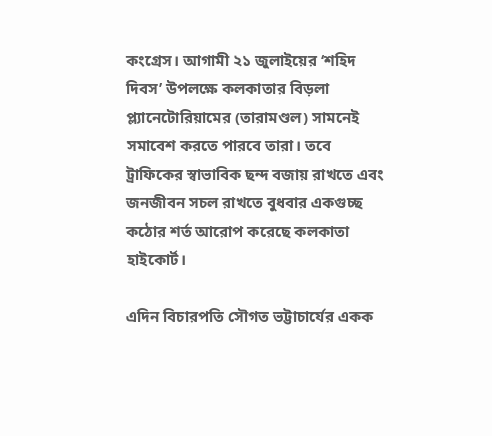কংগ্রেস। আগামী ২১ জুলাইয়ের ‘শহিদ দিবস’ উপলক্ষে কলকাতার বিড়লা প্ল্যানেটোরিয়ামের (তারামণ্ডল) সামনেই সমাবেশ করতে পারবে তারা। তবে ট্রাফিকের স্বাভাবিক ছন্দ বজায় রাখতে এবং জনজীবন সচল রাখতে বুধবার একগুচ্ছ কঠোর শর্ত আরোপ করেছে কলকাতা হাইকোর্ট।

এদিন বিচারপতি সৌগত ভট্টাচার্যের একক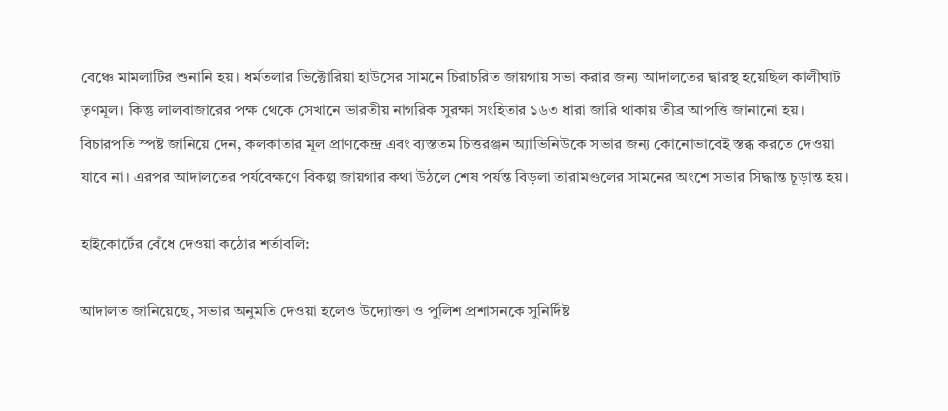বেঞ্চে মামলাটির শুনানি হয়। ধর্মতলার ভিক্টোরিয়া হাউসের সামনে চিরাচরিত জায়গায় সভা করার জন্য আদালতের দ্বারস্থ হয়েছিল কালীঘাট তৃণমূল। কিন্তু লালবাজারের পক্ষ থেকে সেখানে ভারতীয় নাগরিক সুরক্ষা সংহিতার ১৬৩ ধারা জারি থাকায় তীব্র আপত্তি জানানো হয়। বিচারপতি স্পষ্ট জানিয়ে দেন, কলকাতার মূল প্রাণকেন্দ্র এবং ব্যস্ততম চিত্তরঞ্জন অ্যাভিনিউকে সভার জন্য কোনোভাবেই স্তব্ধ করতে দেওয়া যাবে না। এরপর আদালতের পর্যবেক্ষণে বিকল্প জায়গার কথা উঠলে শেষ পর্যন্ত বিড়লা তারামণ্ডলের সামনের অংশে সভার সিদ্ধান্ত চূড়ান্ত হয়।

হাইকোর্টের বেঁধে দেওয়া কঠোর শর্তাবলি:

আদালত জানিয়েছে, সভার অনুমতি দেওয়া হলেও উদ্যোক্তা ও পুলিশ প্রশাসনকে সুনির্দিষ্ট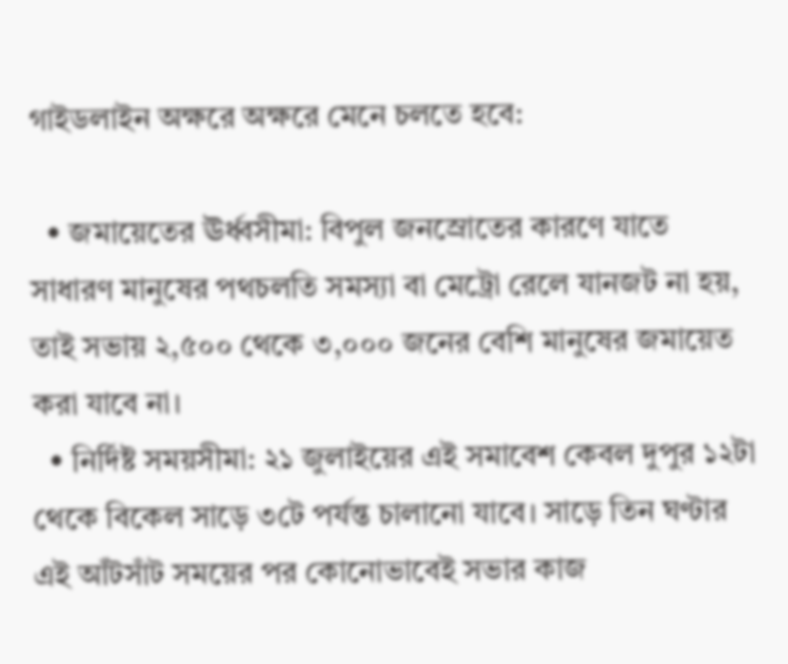গাইডলাইন অক্ষরে অক্ষরে মেনে চলতে হবে:

  • জমায়েতের ঊর্ধ্বসীমা: বিপুল জনস্রোতের কারণে যাতে সাধারণ মানুষের পথচলতি সমস্যা বা মেট্রো রেলে যানজট না হয়, তাই সভায় ২,৫০০ থেকে ৩,০০০ জনের বেশি মানুষের জমায়েত করা যাবে না।
  • নির্দিষ্ট সময়সীমা: ২১ জুলাইয়ের এই সমাবেশ কেবল দুপুর ১২টা থেকে বিকেল সাড়ে ৩টে পর্যন্ত চালানো যাবে। সাড়ে তিন ঘণ্টার এই আঁটসাঁট সময়ের পর কোনোভাবেই সভার কাজ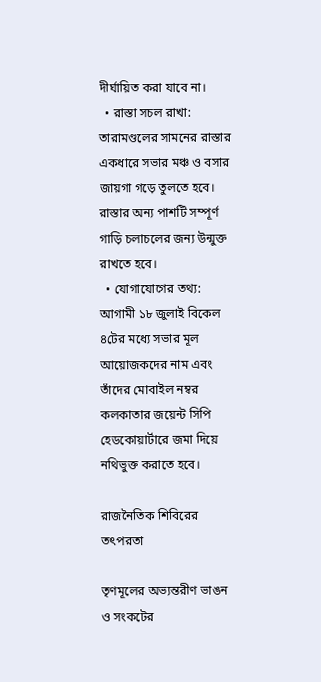দীর্ঘায়িত করা যাবে না।
  • রাস্তা সচল রাখা: তারামণ্ডলের সামনের রাস্তার একধারে সভার মঞ্চ ও বসার জায়গা গড়ে তুলতে হবে। রাস্তার অন্য পাশটি সম্পূর্ণ গাড়ি চলাচলের জন্য উন্মুক্ত রাখতে হবে।
  • যোগাযোগের তথ্য: আগামী ১৮ জুলাই বিকেল ৪টের মধ্যে সভার মূল আয়োজকদের নাম এবং তাঁদের মোবাইল নম্বর কলকাতার জয়েন্ট সিপি হেডকোয়ার্টারে জমা দিয়ে নথিভুক্ত করাতে হবে।

রাজনৈতিক শিবিরের তৎপরতা

তৃণমূলের অভ্যন্তরীণ ভাঙন ও সংকটের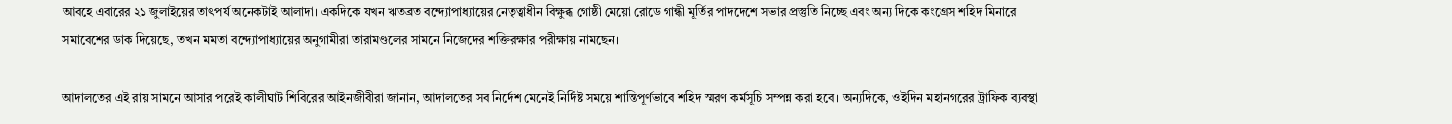আবহে এবারের ২১ জুলাইয়ের তাৎপর্য অনেকটাই আলাদা। একদিকে যখন ঋতব্রত বন্দ্যোপাধ্যায়ের নেতৃত্বাধীন বিক্ষুব্ধ গোষ্ঠী মেয়ো রোডে গান্ধী মূর্তির পাদদেশে সভার প্রস্তুতি নিচ্ছে এবং অন্য দিকে কংগ্রেস শহিদ মিনারে সমাবেশের ডাক দিয়েছে, তখন মমতা বন্দ্যোপাধ্যায়ের অনুগামীরা তারামণ্ডলের সামনে নিজেদের শক্তিরক্ষার পরীক্ষায় নামছেন।

আদালতের এই রায় সামনে আসার পরেই কালীঘাট শিবিরের আইনজীবীরা জানান, আদালতের সব নির্দেশ মেনেই নির্দিষ্ট সময়ে শান্তিপূর্ণভাবে শহিদ স্মরণ কর্মসূচি সম্পন্ন করা হবে। অন্যদিকে, ওইদিন মহানগরের ট্রাফিক ব্যবস্থা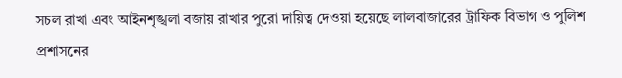সচল রাখা এবং আইনশৃঙ্খলা বজায় রাখার পুরো দায়িত্ব দেওয়া হয়েছে লালবাজারের ট্রাফিক বিভাগ ও পুলিশ প্রশাসনের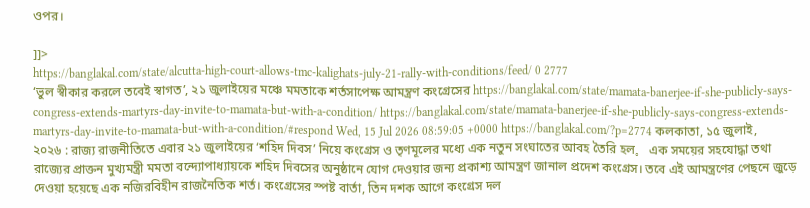ওপর।

]]>
https://banglakal.com/state/alcutta-high-court-allows-tmc-kalighats-july-21-rally-with-conditions/feed/ 0 2777
‘ভুল স্বীকার করলে তবেই স্বাগত’, ২১ জুলাইয়ের মঞ্চে মমতাকে শর্তসাপেক্ষ আমন্ত্রণ কংগ্রেসের https://banglakal.com/state/mamata-banerjee-if-she-publicly-says-congress-extends-martyrs-day-invite-to-mamata-but-with-a-condition/ https://banglakal.com/state/mamata-banerjee-if-she-publicly-says-congress-extends-martyrs-day-invite-to-mamata-but-with-a-condition/#respond Wed, 15 Jul 2026 08:59:05 +0000 https://banglakal.com/?p=2774 কলকাতা, ১৫ জুলাই, ২০২৬ : রাজ্য রাজনীতিতে এবার ২১ জুলাইয়ের ‘শহিদ দিবস’ নিয়ে কংগ্রেস ও তৃণমূলের মধ্যে এক নতুন সংঘাতের আবহ তৈরি হল。 এক সময়ের সহযোদ্ধা তথা রাজ্যের প্রাক্তন মুখ্যমন্ত্রী মমতা বন্দ্যোপাধ্যায়কে শহিদ দিবসের অনুষ্ঠানে যোগ দেওয়ার জন্য প্রকাশ্য আমন্ত্রণ জানাল প্রদেশ কংগ্রেস। তবে এই আমন্ত্রণের পেছনে জুড়ে দেওয়া হয়েছে এক নজিরবিহীন রাজনৈতিক শর্ত। কংগ্রেসের স্পষ্ট বার্তা, তিন দশক আগে কংগ্রেস দল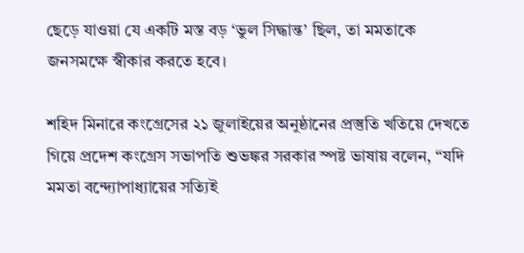ছেড়ে যাওয়া যে একটি মস্ত বড় ‘ভুল সিদ্ধান্ত’ ছিল, তা মমতাকে জনসমক্ষে স্বীকার করতে হবে।

শহিদ মিনারে কংগ্রেসের ২১ জুলাইয়ের অনুষ্ঠানের প্রস্তুতি খতিয়ে দেখতে গিয়ে প্রদেশ কংগ্রেস সভাপতি শুভঙ্কর সরকার স্পষ্ট ভাষায় বলেন, “যদি মমতা বন্দ্যোপাধ্যায়ের সত্যিই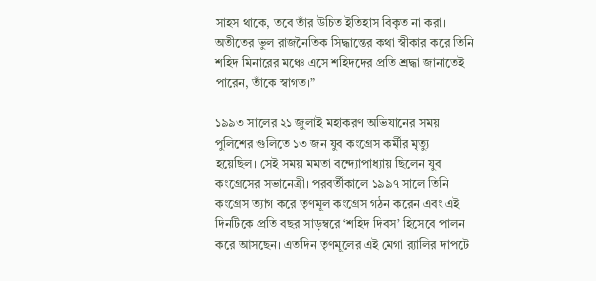সাহস থাকে, তবে তাঁর উচিত ইতিহাস বিকৃত না করা। অতীতের ভুল রাজনৈতিক সিদ্ধান্তের কথা স্বীকার করে তিনি শহিদ মিনারের মঞ্চে এসে শহিদদের প্রতি শ্রদ্ধা জানাতেই পারেন, তাঁকে স্বাগত।”

১৯৯৩ সালের ২১ জুলাই মহাকরণ অভিযানের সময় পুলিশের গুলিতে ১৩ জন যুব কংগ্রেস কর্মীর মৃত্যু হয়েছিল। সেই সময় মমতা বন্দ্যোপাধ্যায় ছিলেন যুব কংগ্রেসের সভানেত্রী। পরবর্তীকালে ১৯৯৭ সালে তিনি কংগ্রেস ত্যাগ করে তৃণমূল কংগ্রেস গঠন করেন এবং এই দিনটিকে প্রতি বছর সাড়ম্বরে ‘শহিদ দিবস’ হিসেবে পালন করে আসছেন। এতদিন তৃণমূলের এই মেগা র‍্যালির দাপটে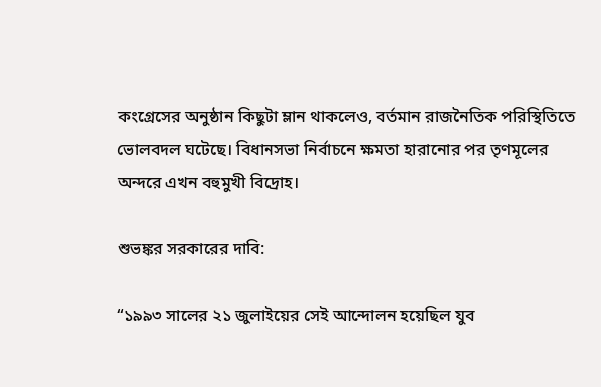কংগ্রেসের অনুষ্ঠান কিছুটা ম্লান থাকলেও, বর্তমান রাজনৈতিক পরিস্থিতিতে ভোলবদল ঘটেছে। বিধানসভা নির্বাচনে ক্ষমতা হারানোর পর তৃণমূলের অন্দরে এখন বহুমুখী বিদ্রোহ।

শুভঙ্কর সরকারের দাবি:

“১৯৯৩ সালের ২১ জুলাইয়ের সেই আন্দোলন হয়েছিল যুব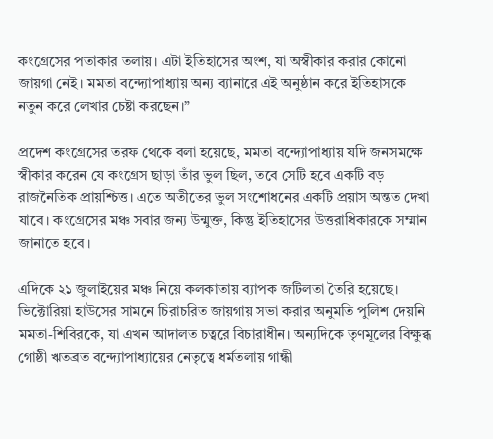কংগ্রেসের পতাকার তলায়। এটা ইতিহাসের অংশ, যা অস্বীকার করার কোনো জায়গা নেই। মমতা বন্দ্যোপাধ্যায় অন্য ব্যানারে এই অনুষ্ঠান করে ইতিহাসকে নতুন করে লেখার চেষ্টা করছেন।”

প্রদেশ কংগ্রেসের তরফ থেকে বলা হয়েছে, মমতা বন্দ্যোপাধ্যায় যদি জনসমক্ষে স্বীকার করেন যে কংগ্রেস ছাড়া তাঁর ভুল ছিল, তবে সেটি হবে একটি বড় রাজনৈতিক প্রায়শ্চিত্ত। এতে অতীতের ভুল সংশোধনের একটি প্রয়াস অন্তত দেখা যাবে। কংগ্রেসের মঞ্চ সবার জন্য উন্মুক্ত, কিন্তু ইতিহাসের উত্তরাধিকারকে সম্মান জানাতে হবে।

এদিকে ২১ জুলাইয়ের মঞ্চ নিয়ে কলকাতায় ব্যাপক জটিলতা তৈরি হয়েছে। ভিক্টোরিয়া হাউসের সামনে চিরাচরিত জায়গায় সভা করার অনুমতি পুলিশ দেয়নি মমতা-শিবিরকে, যা এখন আদালত চত্বরে বিচারাধীন। অন্যদিকে তৃণমূলের বিক্ষুব্ধ গোষ্ঠী ঋতব্রত বন্দ্যোপাধ্যায়ের নেতৃত্বে ধর্মতলায় গান্ধী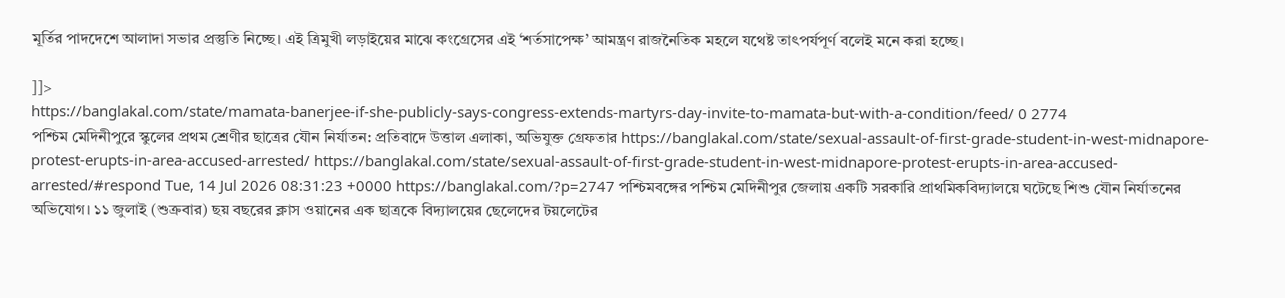মূর্তির পাদদেশে আলাদা সভার প্রস্তুতি নিচ্ছে। এই ত্রিমুখী লড়াইয়ের মাঝে কংগ্রেসের এই ‘শর্তসাপেক্ষ’ আমন্ত্রণ রাজনৈতিক মহলে যথেষ্ট তাৎপর্যপূর্ণ বলেই মনে করা হচ্ছে।

]]>
https://banglakal.com/state/mamata-banerjee-if-she-publicly-says-congress-extends-martyrs-day-invite-to-mamata-but-with-a-condition/feed/ 0 2774
পশ্চিম মেদিনীপুরে স্কুলের প্রথম শ্রেণীর ছাত্রের যৌন নির্যাতন: প্রতিবাদে উত্তাল এলাকা, অভিযুক্ত গ্রেফতার https://banglakal.com/state/sexual-assault-of-first-grade-student-in-west-midnapore-protest-erupts-in-area-accused-arrested/ https://banglakal.com/state/sexual-assault-of-first-grade-student-in-west-midnapore-protest-erupts-in-area-accused-arrested/#respond Tue, 14 Jul 2026 08:31:23 +0000 https://banglakal.com/?p=2747 পশ্চিমবঙ্গের পশ্চিম মেদিনীপুর জেলায় একটি সরকারি প্রাথমিকবিদ্যালয়ে ঘটেছে শিশু যৌন নির্যাতনের অভিযোগ। ১১ জুলাই (শুক্রবার) ছয় বছরের ক্লাস ওয়ানের এক ছাত্রকে বিদ্যালয়ের ছেলেদের টয়লেটের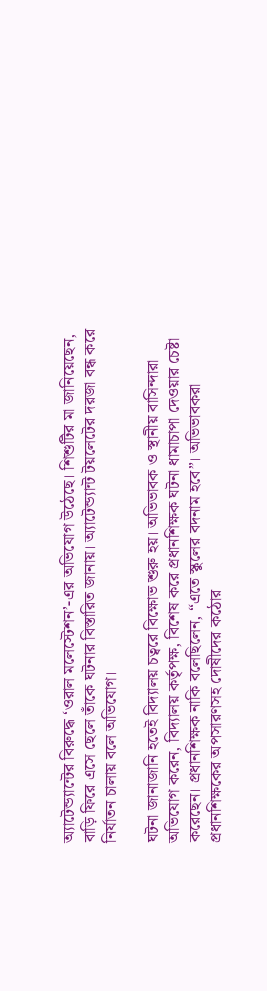অ্যাটেন্ড্যান্টের বিরুদ্ধে ‘ওরাল মলেস্টেশন’-এর অভিযোগ উঠেছে। শিশুটির মা জানিয়েছেন, বাড়ি ফিরে এসে ছেলে তাঁকে ঘটনার বিস্তারিত জানায়। অ্যাটেন্ড্যান্ট টয়লেটের দরজা বন্ধ করে নির্যাতন চালায় বলে অভিযোগ।

ঘটনা জানাজানি হতেই বিদ্যালয় চত্বরে বিক্ষোভ শুরু হয়। অভিভাবক ও স্থানীয় বাসিন্দারা অভিযোগ করেন, বিদ্যালয় কর্তৃপক্ষ, বিশেষ করে প্রধানশিক্ষক ঘটনা ধামাচাপা দেওয়ার চেষ্টা করেছেন। প্রধানশিক্ষক নাকি বলেছিলেন, “এতে স্কুলের বদনাম হবে”। অভিভাবকরা প্রধানশিক্ষকের অপসারণসহ দোষীদের কঠোর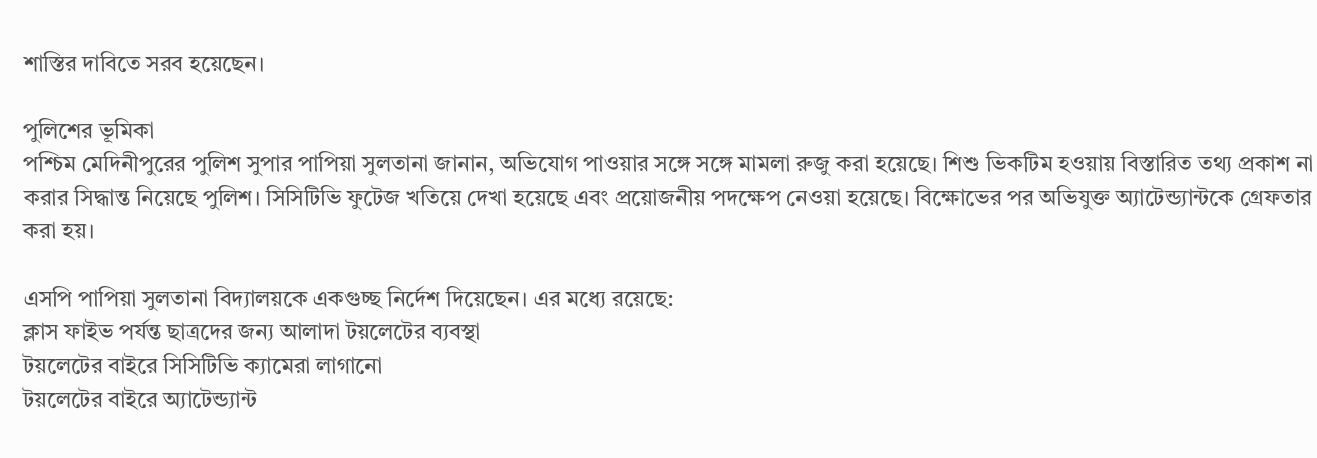শাস্তির দাবিতে সরব হয়েছেন।

পুলিশের ভূমিকা
পশ্চিম মেদিনীপুরের পুলিশ সুপার পাপিয়া সুলতানা জানান, অভিযোগ পাওয়ার সঙ্গে সঙ্গে মামলা রুজু করা হয়েছে। শিশু ভিকটিম হওয়ায় বিস্তারিত তথ্য প্রকাশ না করার সিদ্ধান্ত নিয়েছে পুলিশ। সিসিটিভি ফুটেজ খতিয়ে দেখা হয়েছে এবং প্রয়োজনীয় পদক্ষেপ নেওয়া হয়েছে। বিক্ষোভের পর অভিযুক্ত অ্যাটেন্ড্যান্টকে গ্রেফতার করা হয়।

এসপি পাপিয়া সুলতানা বিদ্যালয়কে একগুচ্ছ নির্দেশ দিয়েছেন। এর মধ্যে রয়েছে:
ক্লাস ফাইভ পর্যন্ত ছাত্রদের জন্য আলাদা টয়লেটের ব্যবস্থা
টয়লেটের বাইরে সিসিটিভি ক্যামেরা লাগানো
টয়লেটের বাইরে অ্যাটেন্ড্যান্ট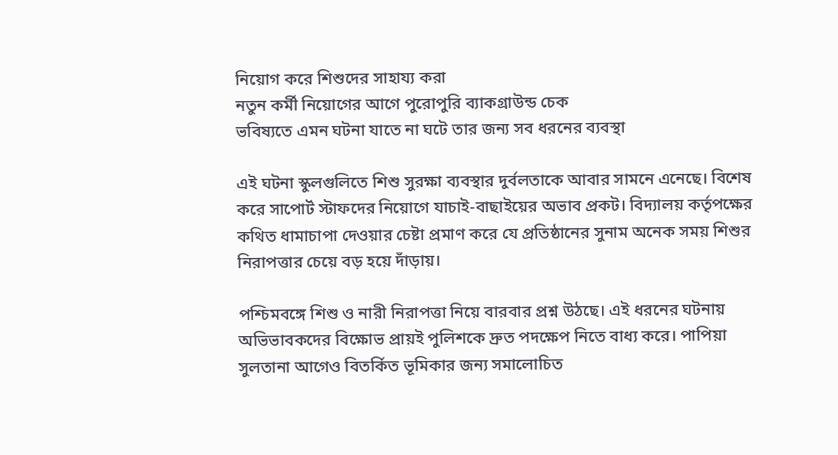নিয়োগ করে শিশুদের সাহায্য করা
নতুন কর্মী নিয়োগের আগে পুরোপুরি ব্যাকগ্রাউন্ড চেক
ভবিষ্যতে এমন ঘটনা যাতে না ঘটে তার জন্য সব ধরনের ব্যবস্থা

এই ঘটনা স্কুলগুলিতে শিশু সুরক্ষা ব্যবস্থার দুর্বলতাকে আবার সামনে এনেছে। বিশেষ করে সাপোর্ট স্টাফদের নিয়োগে যাচাই-বাছাইয়ের অভাব প্রকট। বিদ্যালয় কর্তৃপক্ষের কথিত ধামাচাপা দেওয়ার চেষ্টা প্রমাণ করে যে প্রতিষ্ঠানের সুনাম অনেক সময় শিশুর নিরাপত্তার চেয়ে বড় হয়ে দাঁড়ায়।

পশ্চিমবঙ্গে শিশু ও নারী নিরাপত্তা নিয়ে বারবার প্রশ্ন উঠছে। এই ধরনের ঘটনায় অভিভাবকদের বিক্ষোভ প্রায়ই পুলিশকে দ্রুত পদক্ষেপ নিতে বাধ্য করে। পাপিয়া সুলতানা আগেও বিতর্কিত ভূমিকার জন্য সমালোচিত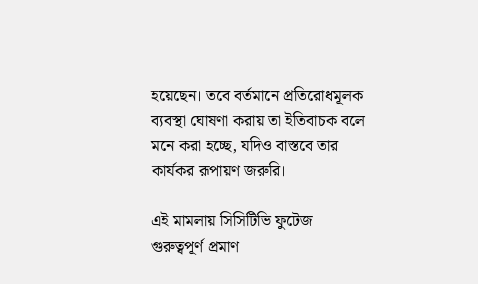হয়েছেন। তবে বর্তমানে প্রতিরোধমূলক ব্যবস্থা ঘোষণা করায় তা ইতিবাচক বলে মনে করা হচ্ছে, যদিও বাস্তবে তার কার্যকর রূপায়ণ জরুরি।

এই মামলায় সিসিটিভি ফুটেজ গুরুত্বপূর্ণ প্রমাণ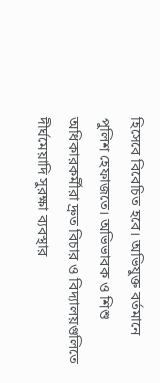হিসেবে বিবেচিত হবে। অভিযুক্ত বর্তমানে পুলিশ হেফাজতে। অভিভাবক ও শিশু অধিকারকর্মীরা দ্রুত বিচার ও বিদ্যালয়গুলিতে দীর্ঘমেয়াদি সুরক্ষা ব্যবস্থার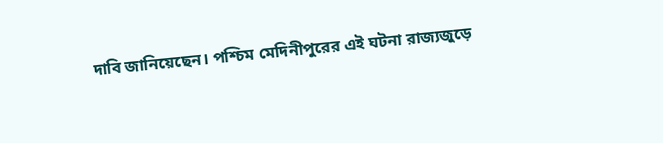দাবি জানিয়েছেন। পশ্চিম মেদিনীপুরের এই ঘটনা রাজ্যজুড়ে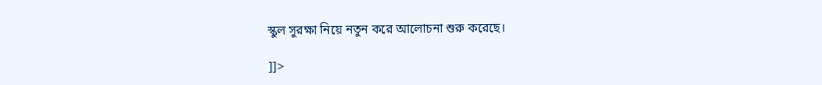স্কুল সুরক্ষা নিয়ে নতুন করে আলোচনা শুরু করেছে।

]]>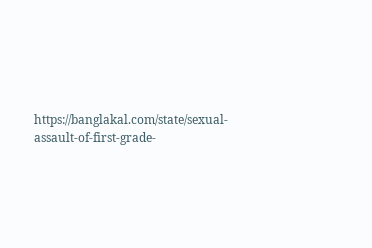https://banglakal.com/state/sexual-assault-of-first-grade-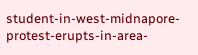student-in-west-midnapore-protest-erupts-in-area-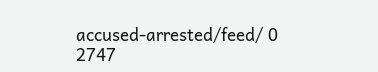accused-arrested/feed/ 0 2747